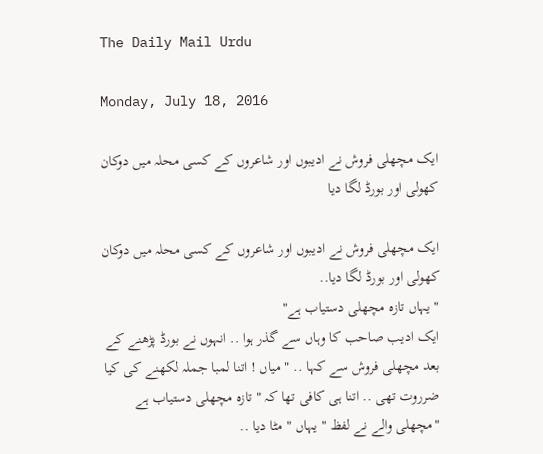The Daily Mail Urdu

Monday, July 18, 2016

ایک مچھلی فروش نے ادیبوں اور شاعروں کے کسی محلہ میں دوکان کھولی اور بورڈ لگا دیا

ایک مچھلی فروش نے ادیبوں اور شاعروں کے کسی محلہ میں دوکان کھولی اور بورڈ لگا دیا..
" یہاں تازہ مچھلی دستیاب ہے"
ایک ادیب صاحب کا وہاں سے گذر ہوا .. انہوں نے بورڈ پڑھنے کے بعد مچھلی فروش سے کہا .. " میاں ! اتنا لمبا جملہ لکھنے کی کیا ضرروت تھی .. اتنا ہی کافی تھا کہ " تازہ مچھلی دستیاب ہے "مچھلی والے نے لفظ " یہاں " مٹا دیا ..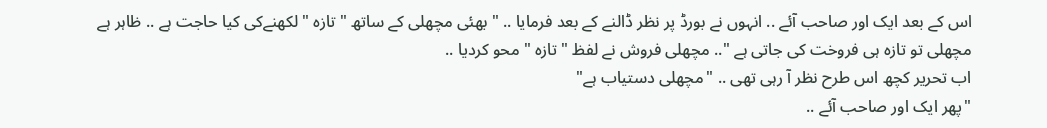اس کے بعد ایک اور صاحب آئے .. انہوں نے بورڈ پر نظر ڈالنے کے بعد فرمایا .. " بھئی مچھلی کے ساتھ " تازہ " لکھنےکی کیا حاجت ہے .. ظاہر ہے مچھلی تو تازہ ہی فروخت کی جاتی ہے ".. مچھلی فروش نے لفظ " تازہ " محو کردیا ..
اب تحریر کچھ اس طرح نظر آ رہی تھی .. "مچھلی دستیاب ہے"
"پھر ایک اور صاحب آئے ..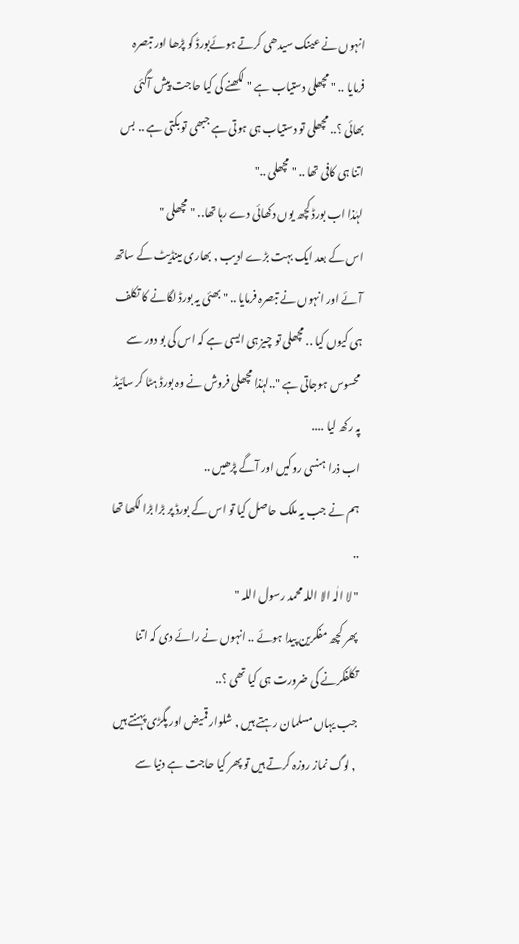انہوں نے عینک سیدھی کرتے ہوئےبورڈ کو پڑھا اور تبصرہ فرمایا .. " مچھلی دستیاب ہے " لکھنے کی کیا حاجت پیش آگئی بھائی ؟.. مچھلی تو دستیاب ہی ہوتی ہے جبھی تو بکتی ہے .. بس اتنا ہی کافی تھا .. " مچھلی .."
لہٰذا اب بورڈ کچھ یوں دکھائی دے رہا تھا.. "مچھلی "
اس کے بعد ایک بہت بڑے ادیب , بھاری مینڈیٹ کے ساتھ آئے اور انہوں نے تبصرہ فرمایا .. " بھئی یہ بورڈ لگانے کا تکلف ہی کیوں کیا .. مچھلی تو چیز ہی ایسی ہے کہ اس کی بو دور سے محسوس ہوجاتی ہے "..لہٰذا مچھلی فروش نے وہ بورڈ ہٹا کر سائیڈ پہ رکھ لیا ....
اب ذرا ہنسی روکیں اور آگے پڑھیں ..
ہم نے جب یہ ملک حاصل کیا تو اس کے بورڈ پر بڑا بڑا لکھا تھا ..
" لا الٰہ الا اللہ محمد رسول اللہ "
پھر کچھ مفکرین پیدا ہوئے .. انہوں نے رائے دی کہ اتنا تکلفکرنے کی ضرورت ہی کیا تھی ؟..
جب یہاں مسلمان رہتے ہیں , شلوار قمیض اور پگڑی پہنتے ہیں , لوگ نماز روزہ کرتے ہیں تو پھر کیا حاجت ہے دنیا سے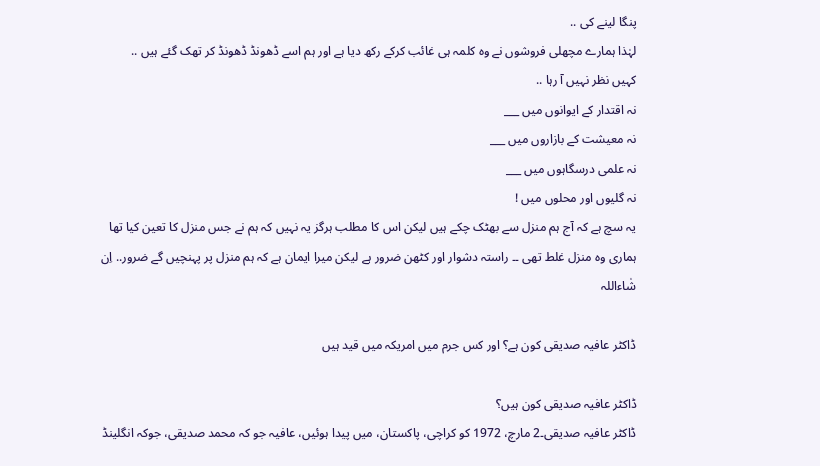پنگا لینے کی ..
لہٰذا ہمارے مچھلی فروشوں نے وہ کلمہ ہی غائب کرکے رکھ دیا ہے اور ہم اسے ڈھونڈ ڈھونڈ کر تھک گئے ہیں ..
کہیں نظر نہیں آ رہا ..
نہ اقتدار کے ایوانوں میں ___
نہ معیشت کے بازاروں میں ___
نہ علمی درسگاہوں میں ___
نہ گلیوں اور محلوں میں !
یہ سچ ہے کہ آج ہم منزل سے بھٹک چکے ہیں لیکن اس کا مطلب ہرگز یہ نہیں کہ ہم نے جس منزل کا تعین کیا تھا ہماری وہ منزل غلط تھی ۔۔ راستہ دشوار اور کٹھن ضرور ہے لیکن میرا ایمان ہے کہ ہم منزل پر پہنچیں گے ضرور.. اِن شٰاءاللہ

ڈاکٹر عافیہ صدیقی کون ہے؟ اور کس جرم میں امریکہ میں قید ہیں

ڈاکٹر عافیہ صدیقی کون ہیں؟
ڈاکٹر عافیہ صدیقی۔2 مارچ، 1972 کو کراچی، پاکستان، میں پیدا ہوئیں، عافیہ جو کہ محمد صدیقی، جوکہ انگلینڈ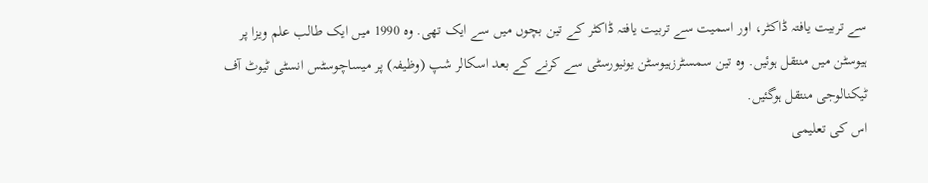سے تربیت یافتہ ڈاکٹر، اور اسمیت سے تربیت یافتہ ڈاکٹر کے تین بچوں میں سے ایک تھی. وہ 1990 میں ایک طالب علم ویزا پر ہیوسٹن میں منتقل ہوئیں. وہ تین سمسٹرزہیوسٹن یونیورسٹی سے کرنے کے بعد اسکالر شپ (وظیفہ) پر میساچوسٹس انسٹی ٹیوٹ آف ٹیکنالوجی منتقل ہوگئیں.
اس کی تعلیمی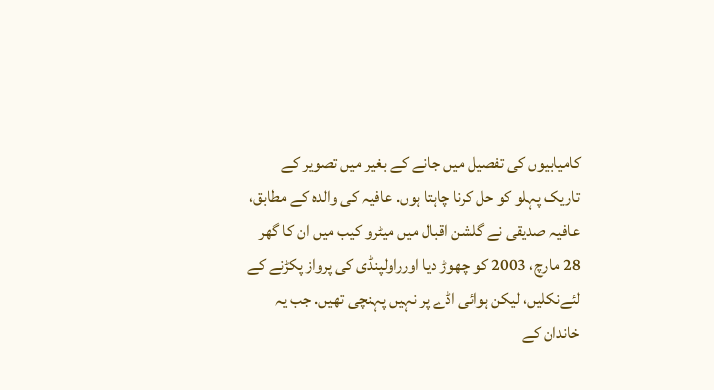کامیابیوں کی تفصیل میں جانے کے بغیر میں تصویر کے تاریک پہلو کو حل کرنا چاہتا ہوں. عافیہ کی والدہ کے مطابق، عافیہ صدیقی نے گلشن اقبال میں میٹرو کیب میں ان کا گھر 28 مارچ، 2003 کو چھوڑ دیا اورراولپنڈی کی پرواز پکڑنے کے لئےنکلیں، لیکن ہوائی اڈے پر نہیں پہنچی تھیں. جب یہ خاندان کے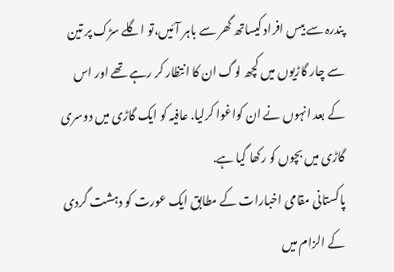پندرہ سے بیس افراد کیساتھ گھر سے باہر آئیں،تو اگلے سڑک پر تین سے چار گاڑیوں میں کچھ لوگ ان کا انتظار کر رہے تھے اور اس کے بعد انہوں نے ان کواغوا کرلیا. عافیہ کو ایک گاڑی میں دوسری گاڑی میں بچوں کو رکھا گیا ہے.
پاکستانی مقامی اخبارات کے مطابق ایک عورت کو دہشت گردی کے الزام میں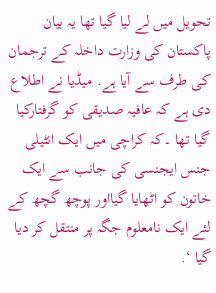تحویل میں لے لیا گیا تھا یہ بیان پاکستان کی وزارت داخلہ کے ترجمان کی طرف سے آیا ہے. میڈیا نے اطلاع دی ہے کہ عافیہ صدیقی کو گرفتارکیا گیا تھا ۔کہ کراچی میں ایک انٹیلی جنس ایجنسی کی جانب سے ایک خاتون کو اٹھایا گیااور پوچھ گچھ کے لئے ایک نامعلوم جگہ پر منتقل کر دیا گیا ‘.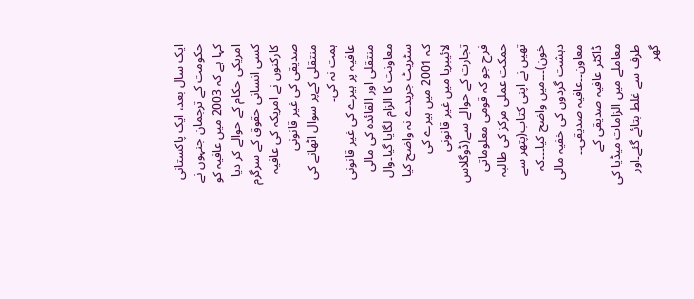ایک سال بعد، ایک پاکستانی حکومت کے ترجمان جنہوں نے کہا ہے کہ 2003 میں عافیہ کو امریکی حکام کے حوالے کر دیا
کسی انسانی حقوق کے سرگرم کارکنوں نے امریکہ کی عافیہ صدیقی کی غیر قانونی منتقلی کےپر سوال اٹھانے کی ہمت نہ کی۔
عافیہ پر ہیرے کی غیر قانونی منتقلی اور القائدہ کی مالی معاونت کا الزام لگایا گیا۔وال سٹریٹ جریدے نہ واضح کیا کہ 2001 میں ہیرے کی لائیبریا میں غیر قانونی تجارت کے حوالے سے(ڈوگلاس فرح جو کہ قومی معلوماتی حمکت عملی مرکز کی طالبہ تھیں نے اپنی کتاب(پتھر سے خون)۔۔۔میں واضح کیا۔۔۔کہ دہشت گردوں کی خفیہ مالی معاون۔۔عافیہ صدیقی۔۔
ڈاکٹر عافیہ صدیقی کے معاملے میں الزامات میڈیا کی طرف سے غلط بتائے گئے۔اور گھر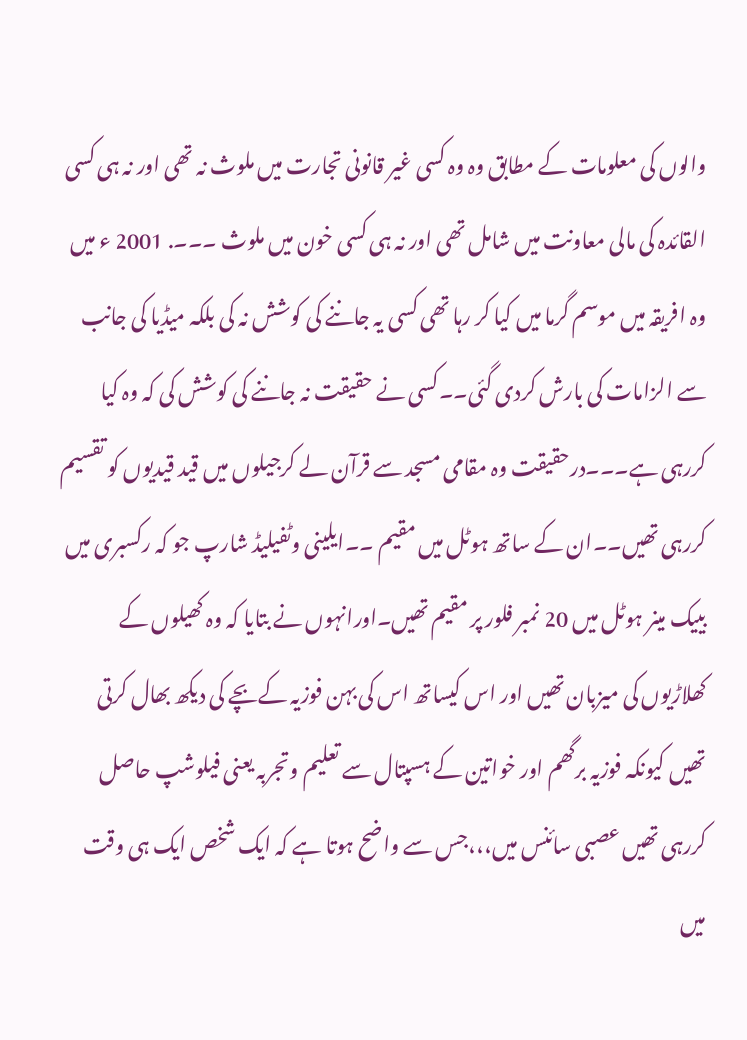والوں کی معلومات کے مطابق وہ وہ کسی غیر قانونی تجارت میں ملوث نہ تھی اور نہ ہی کسی القائدہ کی مالی معاونت میں شامل تھی اور نہ ہی کسی خون میں ملوث ۔۔۔. 2001 ء میں وہ افریقہ میں موسم گرما میں کیا کر رہا تھی کسی یہ جاننے کی کوشش نہ کی بلکہ میڈیا کی جانب سے الزامات کی بارش کردی گئی۔۔کسی نے حقیقت نہ جاننے کی کوشش کی کہ وہ کیا کررہی ہے۔۔۔درحقیقت وہ مقامی مسجد سے قرآن لے کرجیلوں میں قید قیدیوں کو تقسیم کررہی تھیں۔۔ان کے ساتھ ہوٹل میں مقیم ۔۔ایلینی وٹفیلیڈ شارپ جو کہ رکسبری میں بییک مینر ہوٹل میں 20 نمبر فلور پر مقیم تھیں۔اورانہوں نے بتایا کہ وہ کھیلوں کے کھلاڑیوں کی میزبان تھیں اور اس کیساتھ اس کی بہن فوزیہ کےبچے کی دیکھ بھال کرتی تھیں کیونکہ فوزیہ برگھم اور خواتین کے ہسپتال سے تعلیم وتجربہ یعنی فیلوشپ حاصل کررہی تھیں عصبی سائنس میں،،،جس سے واضح ہوتا ہے کہ ایک شخص ایک ہی وقت میں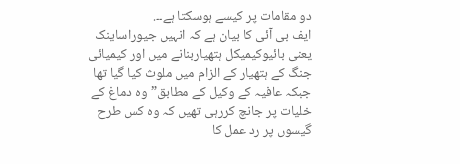دو مقامات پر کیسے ہوسکتا ہے۔۔.
ایف بی آئی کا بیان ہے کہ انہیں جیوراساینک یعنی بائیوکیمیکل ہتھیاربنانے میں اور کیمیائی جنگ کے ہتھیار کے الزام میں ملوث کیا گیا تھا جبکہ عافیہ کے وکیل کے مطابق”وہ دماغ کے خلیات پر جانچ کررہی تھیں کہ وہ کس طرح گیسوں پر رد عمل کا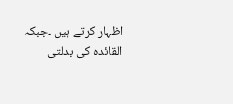اظہار کرتے ہیں ۔جبکہ القائدہ کی بدلتی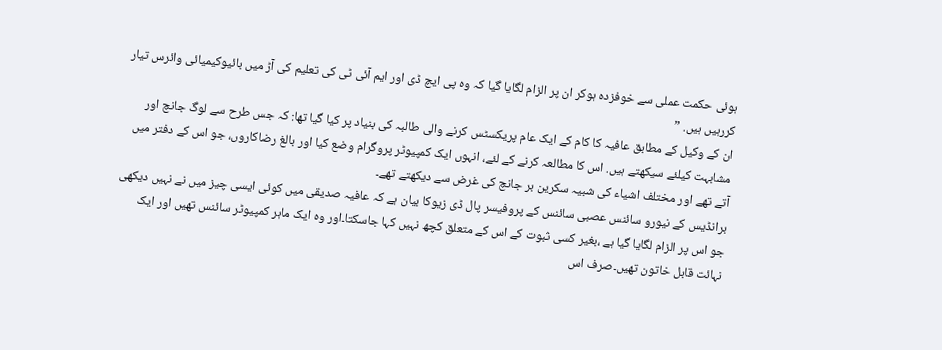ہوئی حکمت عملی سے خوفزدہ ہوکر ان پر الزام لگایا گیا کہ وہ پی ایچ ڈی اور ایم آئی ٹی کی تعلیم کی آڑ میں بائیوکیمیائی وائرس تیار کررہیں ہیں. ”
ان کے وکیل کے مطابق عافیہ کا کام کے ایک عام پریکسٹس کرنے والی طالبہ کی بنیاد پر کیا گیا تھا: کہ جس طرح سے لوگ جانچ اور مشابہت کیلئے سیکھتے ہیں. اس کا مطالعہ کرنے کے لئے، انہوں ایک کمپیوٹر پروگرام وضع کیا اور بالغ رضاکاروں، جو اس کے دفتر میں آتے تھے اور مختلف اشیاء کی شبیہ سکرین بر جانچ کی غرض سے دیکھتے تھے۔
برانڈیس کے نیورو سائنس عصبی سائنس کے پروفیسر پال ڈی زیوکا بیان ہے کہ عافیہ صدیقی میں کوئی ایسی چیز میں نے نہیں دیکھی جو اس پر الزام لگایا گیا ہے ،بغیر کسی ثبوت کے اس کے متعلق کچھ نہیں کہا جاسکتا۔اور وہ ایک ماہر کمپیوٹر سائنس تھیں اور ایک نہائت قابل خاتون تھیں۔صرف اس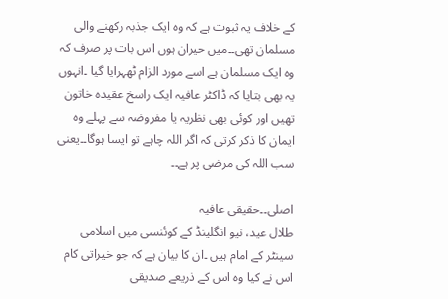کے خلاف یہ ثبوت ہے کہ وہ ایک جذبہ رکھنے والی مسلمان تھی۔۔میں حیران ہوں اس بات پر صرف کہ وہ ایک مسلمان ہے اسے مورد الزام ٹھہرایا گیا ۔انہوں یہ بھی بتایا کہ ڈاکٹر عافیہ ایک راسخ عقیدہ خاتون تھیں اور کوئی بھی نظریہ یا مفروضہ سے پہلے وہ ایمان کا ذکر کرتی کہ اگر اللہ چاہے تو ایسا ہوگا۔۔یعنی سب اللہ کی مرضی پر ہے۔۔

اصلی۔۔حقیقی عافیہ
طلال عید، نیو انگلینڈ کے کوئنسی میں اسلامی سینٹر کے امام ہیں ۔ان کا بیان ہے کہ جو خیراتی کام اس نے کیا وہ اس کے ذریعے صدیقی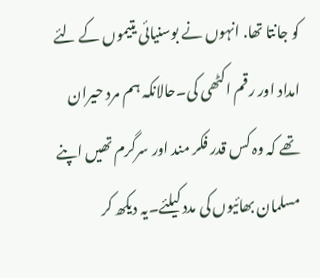کو جانتا تھا. انہوں نے بوسنیائی یتیموں کے لئے امداد اور رقم اکٹھی کی۔حالانکہ ہم مرد حیران تھے کہ وہ کس قدر فکر مند اور سرگرم تھیں اپنے مسلمان بھائیوں کی مدد کیلئے۔یہ دیکھ کر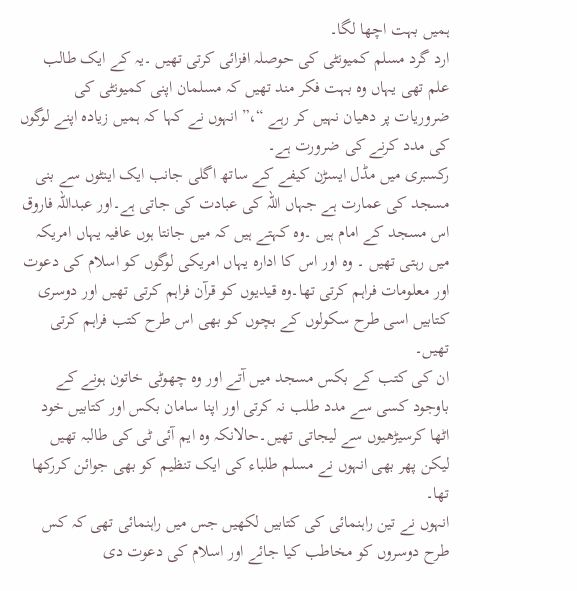ہمیں بہت اچھا لگا۔
ارد گرد مسلم کمیونٹی کی حوصلہ افزائی کرتی تھیں ۔یہ کے ایک طالب علم تھی یہاں وہ بہت فکر مند تھیں کہ مسلمان اپنی کمیونٹی کی ضروریات پر دھیان نہیں کر رہے “،” انہوں نے کہا کہ ہمیں زیادہ اپنے لوگوں کی مدد کرنے کی ضرورت ہے۔
رکسبری میں مڈل ایسڑن کیفے کے ساتھ اگلی جانب ایک اینٹوں سے بنی مسجد کی عمارت ہے جہاں اللہ کی عبادت کی جاتی ہے۔اور عبداللہ فاروق اس مسجد کے امام ہیں ۔وہ کہتے ہیں کہ میں جانتا ہوں عافیہ یہاں امریکہ میں رہتی تھیں ۔ وہ اور اس کا ادارہ یہاں امریکی لوگوں کو اسلام کی دعوت اور معلومات فراہم کرتی تھا۔وہ قیدیوں کو قرآن فراہم کرتی تھیں اور دوسری کتابیں اسی طرح سکولوں کے بچوں کو بھی اس طرح کتب فراہم کرتی تھیں۔
ان کی کتب کے بکس مسجد میں آتے اور وہ چھوٹی خاتون ہونے کے باوجود کسی سے مدد طلب نہ کرتی اور اپنا سامان بکس اور کتابیں خود اٹھا کرسیڑھیوں سے لیجاتی تھیں۔حالانکہ وہ ایم آئی ٹی کی طالبہ تھیں لیکن پھر بھی انہوں نے مسلم طلباء کی ایک تنظیم کو بھی جوائن کررکھا تھا۔
انہوں نے تین راہنمائی کی کتابیں لکھیں جس میں راہنمائی تھی کہ کس طرح دوسروں کو مخاطب کیا جائے اور اسلام کی دعوت دی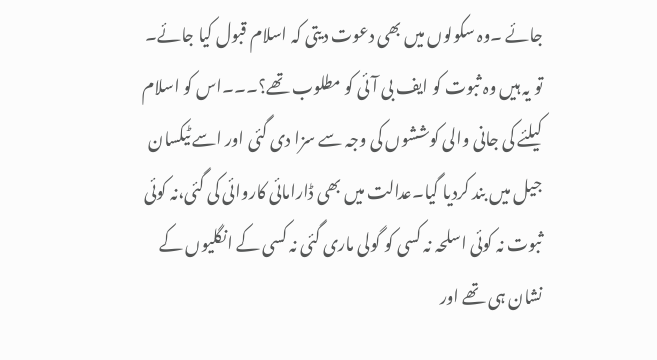جائے ۔وہ سکولوں میں بھی دعوت دیتی کہ اسلام قبول کیا جائے۔
تو یہ ہیں وہ ثبوت کو ایف بی آئی کو مطلوب تھے؟۔۔۔اس کو اسلام کیلئے کی جانی والی کوششوں کی وجہ سے سزا دی گئی اور اسے ٹیکسان جیل میں بند کردیا گیا۔عدالت میں بھی ڈارامائی کاروائی کی گئی،نہ کوئی ثبوت نہ کوئی اسلحہ نہ کسی کو گولی ماری گئی نہ کسی کے انگلیوں کے نشان ہی تھے اور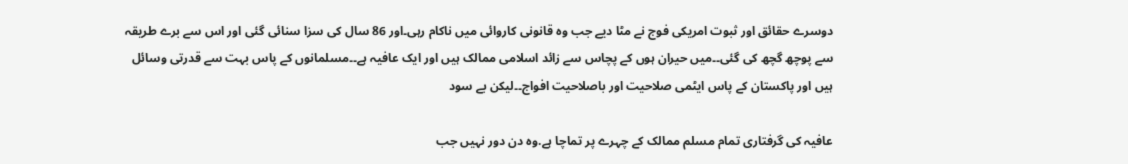دوسرے حقائق اور ثبوت امریکی فوج نے مٹا دیے جب وہ قانونی کاروائی میں ناکام رہی۔اور 86 سال کی سزا سنائی گئی اور اس سے برے طریقہ سے پوچھ گچھ کی گئی۔۔میں حیران ہوں کے پچاس سے زائد اسلامی ممالک ہیں اور ایک عافیہ ہے۔۔مسلمانوں کے پاس بہت سے قدرتی وسائل ہیں اور پاکستان کے پاس ایٹمی صلاحیت اور باصلاحیت افواج۔۔لیکن بے سود

عافیہ کی گرفتاری تمام مسلم ممالک کے چہرے پر تماچا ہے.وہ دن دور نہیں جب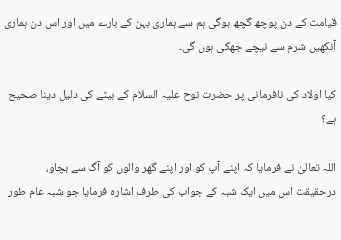قیامت کے دن پوچھ گچھ ہوگی ہم سے ہماری بہن کے بارے میں اور اس دن ہماری آنکھیں شرم سے نیچے جھکی ہوں گی۔

کیا اولاد کی نافرمانی پر حضرت نوح علیہ السلام کے بیٹے کی دلیل دینا صحیح ہے؟

اللہ تعالیٰ نے فرمایا کہ اپنے آپ کو اور اپنے گھر والوں کو آگ سے بچاو، درحقیقت اس میں ایک شبہ کے جواب کی طرف اشارہ فرمایا جو شبہ عام طور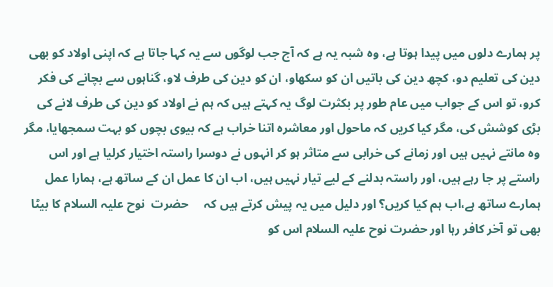پر ہمارے دلوں میں پیدا ہوتا ہے، وہ شبہ یہ ہے کہ آج جب لوگوں سے یہ کہا جاتا ہے کہ اپنی اولاد کو بھی دین کی تعلیم دو، کچھ دین کی باتیں ان کو سکھاو، ان کو دین کی طرف لاو، گناہوں سے بچانے کی فکر کرو، تو اس کے جواب میں عام طور پر بکثرت لوگ یہ کہتے ہیں کہ ہم نے اولاد کو دین کی طرف لانے کی بڑی کوشش کی، مگر کیا کریں کہ ماحول اور معاشرہ اتنا خراب ہے کہ بیوی بچوں کو بہت سمجھایا، مگر وہ مانتے نہیں ہیں اور زمانے کی خرابی سے متاثر ہو کر انہوں نے دوسرا راستہ اختیار کرلیا ہے اور اس راستے پر جا رہے ہیں، اور راستہ بدلنے کے لیے تیار نہیں ہیں، اب ان کا عمل ان کے ساتھ ہے، ہمارا عمل ہمارے ساتھ ہے،اب ہم کیا کریں؟ اور دلیل میں یہ پیش کرتے ہیں کہ     حضرت  نوح علیہ السلام کا بیٹا بھی تو آخر کافر رہا اور حضرت نوح علیہ السلام اس کو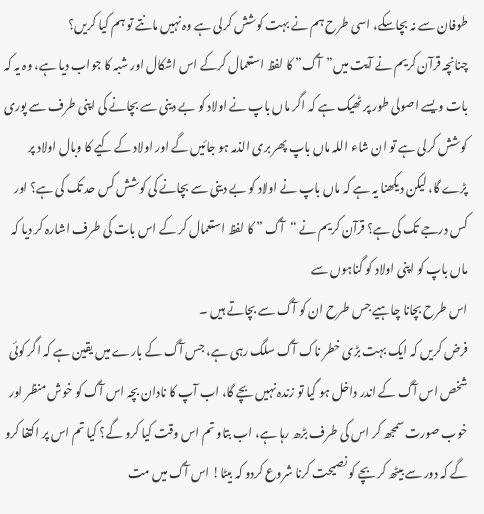طوفان سے نہ بچاسکے، اسی طرح ہم نے بہت کوشش کرلی ہے وہ نہیں مانتے تو ہم کیا کریں؟
چنانچہ قرآن کریم نے آیت میں”آگ” کا لفظ استعمال کرکے اس اشکال اور شبہ کا جواب دیا ہے، وہ یہ کہ بات ویسے اصولی طور پر ٹھیک ہے کہ اگر ماں باپ نے اولاد کو بے دینی سے بچانے کی اپنی طرف سے پوری کوشش کرلی ہے تو ان شاء اللہ ماں باپ پھر بری الذمہ ہو جائیں گے اور اولاد کے کیے کا وبال اولاد پر پڑے گا، لیکن دیکھنا یہ ہے کہ ماں باپ نے اولاد کو بے دینی سے بچانے کی کوشش کس حد تک کی ہے؟ اور کس درجے تک کی ہے؟ قرآن کریم نے “آگ ” کا لفظ استعمال کر کے اس بات کی طرف اشارہ کر دیا کہ ماں باپ کو اپنی اولاد کو گناہوں سے
اس طرح بچانا چاہیے جس طرح ان کو آگ سے بچاتے ہیں ۔
فرض کریں کہ ایک بہت بڑی خطر ناک آگ سلگ رہی ہے، جس آگ کے بارے میں یقین ہے کہ اگر کوئی شخص اس آگ کے اندر داخل ہو گیا تو زندہ نہیں بچے گا، اب آپ کا نادان بچہ اس آگ کو خوش منظر اور خوب صورت سمجھ کر اس کی طرف بڑھ رہا ہے، اب بتاو تم اس وقت کیا کرو گے؟ کیا تم اس پر اکتفا کرو گے کہ دور سے بیٹھ کر بچے کو نصیحت کرنا شروع کردو کہ بیٹا! اس آگ میں مت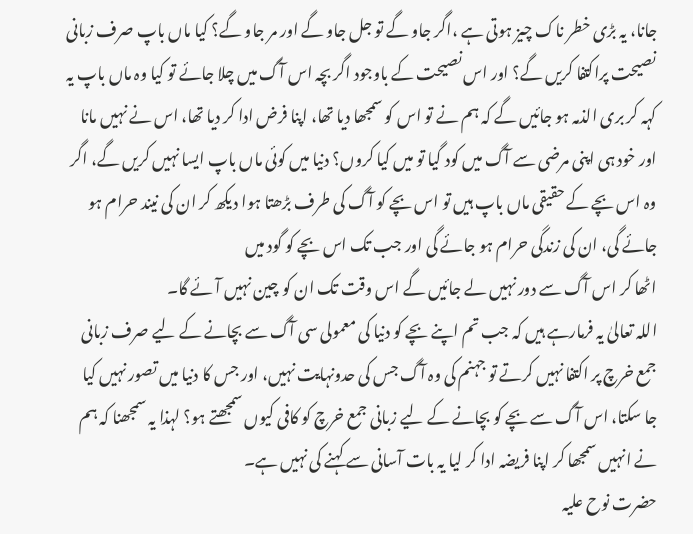جانا، یہ بڑی خطر ناک چیز ہوتی ہے ،اگر جاو گے تو جل جاو گے اور مر جاو گے؟ کیا ماں باپ صرف زبانی نصیحت پراکتفا کریں گے؟ اور اس نصیحت کے باوجود اگر بچہ اس آگ میں چلا جائے تو کیا وہ ماں باپ یہ کہہ کر بری الذمہ ہو جائیں گے کہ ہم نے تو اس کو سمجھا دیا تھا، اپنا فرض ادا کر دیا تھا، اس نے نہیں مانا اور خود ہی اپنی مرضی سے آگ میں کود گیا تو میں کیا کروں؟ دنیا میں کوئی ماں باپ ایسا نہیں کریں گے، اگر وہ اس بچے کے حقیقی ماں باپ ہیں تو اس بچے کو آگ کی طرف بڑھتا ہوا دیکھ کر ان کی نیند حرام ہو جائے گی، ان کی زندگی حرام ہو جائے گی اور جب تک اس بچے کو گود میں
اٹھا کر اس آگ سے دور نہیں لے جائیں گے اس وقت تک ان کو چین نہیں آئے گا۔
اللہ تعالیٰ یہ فرمارہے ہیں کہ جب تم اپنے بچے کو دنیا کی معمولی سی آگ سے بچانے کے لیے صرف زبانی جمع خرچ پر اکتفا نہیں کرتے تو جہنم کی وہ آگ جس کی حدونہایت نہیں، اور جس کا دنیا میں تصور نہیں کیا جا سکتا، اس آگ سے بچے کو بچانے کے لیے زبانی جمع خرچ کو کافی کیوں سمجھتے ہو؟ لہذا یہ سمجھنا کہ ہم نے انہیں سمجھا کر اپنا فریضہ ادا کر لیا یہ بات آسانی سے کہنے کی نہیں ہے۔
حضرت نوح علیہ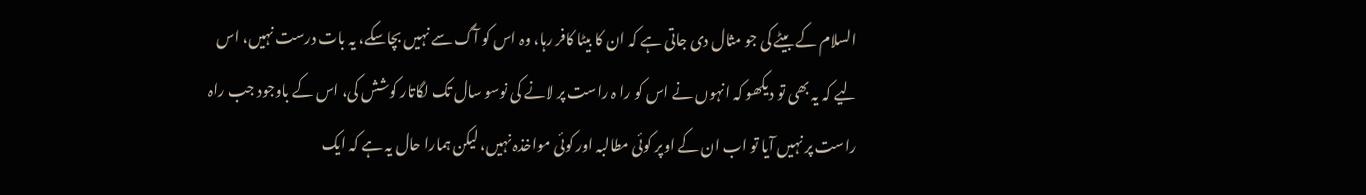السلام کے بیٹے کی جو مثال دی جاتی ہے کہ ان کا بیٹا کافر رہا، وہ اس کو آگ سے نہیں بچاسکے، یہ بات درست نہیں، اس لیے کہ یہ بھی تو دیکھو کہ انہوں نے اس کو را ہ راست پر لانے کی نوسو سال تک لگاتار کوشش کی، اس کے باوجود جب راہ راست پر نہیں آیا تو اب ان کے اوپر کوئی مطالبہ اور کوئی مواخذہ نہیں، لیکن ہمارا حال یہ ہے کہ ایک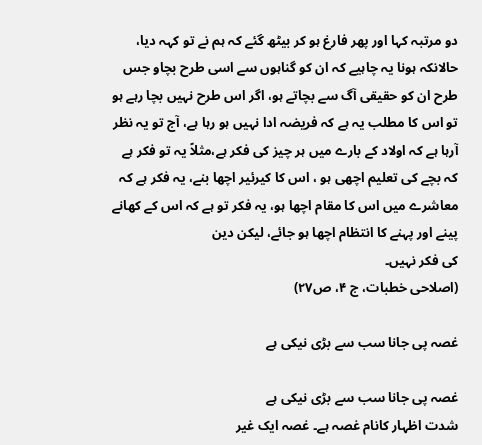دو مرتبہ کہا اور پھر فارغ ہو کر بیٹھ گئے کہ ہم نے تو کہہ دیا، حالانکہ ہونا یہ چاہیے کہ ان کو گناہوں سے اسی طرح بچاو جس طرح ان کو حقیقی آگ سے بچاتے ہو، اگر اس طرح نہیں بچا رہے ہو تو اس کا مطلب یہ ہے کہ فریضہ ادا نہیں ہو رہا ہے، آج تو یہ نظر آرہا ہے کہ اولاد کے بارے میں ہر چیز کی فکر ہے،مثلاً یہ تو فکر ہے کہ بچے کی تعلیم اچھی ہو ، اس کا کیرئیر اچھا بنے، یہ فکر ہے کہ معاشرے میں اس کا مقام اچھا ہو، یہ فکر تو ہے کہ اس کے کھانے پینے اور پہنے کا انتظام اچھا ہو جائے، لیکن دین
کی فکر نہیں۔
(اصلاحی خطبات، ج ۴، ص۲۷)

غصہ پی جانا سب سے بڑی نیکی ہے

غصہ پی جانا سب سے بڑی نیکی ہے
شدت اظہار کانام غصہ ہے۔ غصہ ایک غیر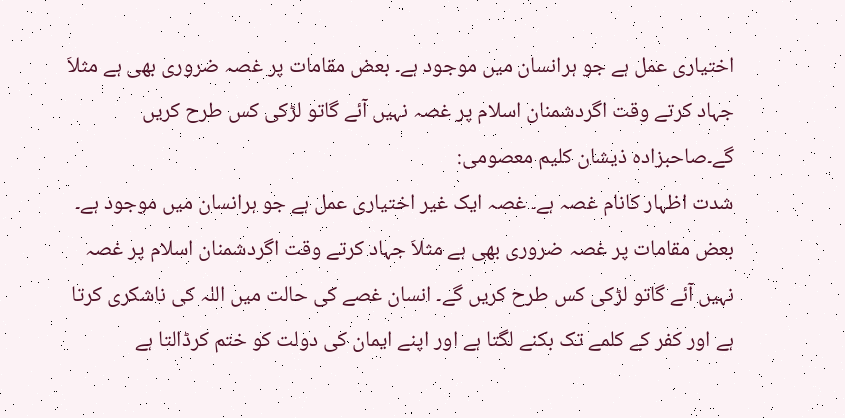اختیاری عمل ہے جو ہرانسان میں موجود ہے۔ بعض مقامات پر غصہ ضروری بھی ہے مثلاَ جہاد کرتے وقت اگردشمنان اسلام پر غصہ نہیں آئے گاتو لڑکی کس طرح کریں گے۔صاحبزادہ ذیشان کلیم معصومی:
شدت اظہار کانام غصہ ہے۔ غصہ ایک غیر اختیاری عمل ہے جو ہرانسان میں موجود ہے۔ بعض مقامات پر غصہ ضروری بھی ہے مثلاَ جہاد کرتے وقت اگردشمنان اسلام پر غصہ نہیں آئے گاتو لڑکی کس طرح کریں گے۔ انسان غصے کی حالت میں اللہ کی ناشکری کرتا ہے اور کفر کے کلمے تک بکنے لگتا ہے اور اپنے ایمان کی دولت کو ختم کرڈالتا ہے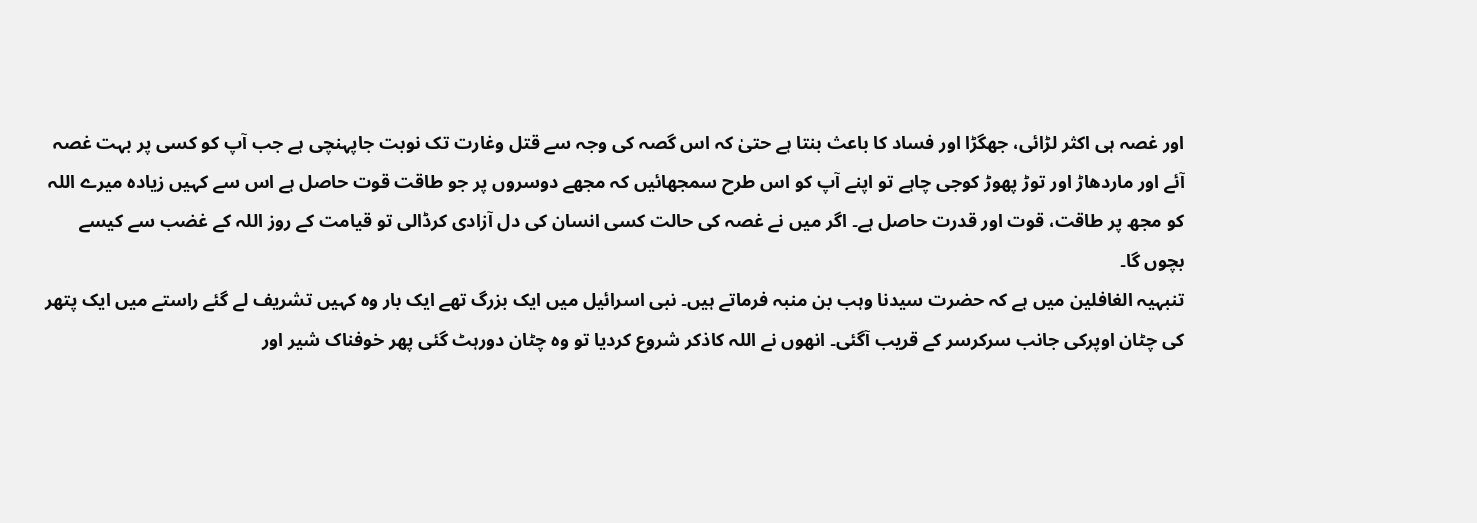اور غصہ ہی اکثر لڑائی، جھگڑا اور فساد کا باعث بنتا ہے حتیٰ کہ اس گصہ کی وجہ سے قتل وغارت تک نوبت جاپہنچی ہے جب آپ کو کسی پر بہت غصہ آئے اور ماردھاڑ اور توڑ پھوڑ کوجی چاہے تو اپنے آپ کو اس طرح سمجھائیں کہ مجھے دوسروں پر جو طاقت قوت حاصل ہے اس سے کہیں زیادہ میرے اللہ کو مجھ پر طاقت، قوت اور قدرت حاصل ہے۔ اگر میں نے غصہ کی حالت کسی انسان کی دل آزادی کرڈالی تو قیامت کے روز اللہ کے غضب سے کیسے بچوں گا۔
تنبہیہ الغافلین میں ہے کہ حضرت سیدنا وہب بن منبہ فرماتے ہیں۔ نبی اسرائیل میں ایک بزرگ تھے ایک بار وہ کہیں تشریف لے گئے راستے میں ایک پتھر کی چٹان اوپرکی جانب سرکرسر کے قریب آگئی۔ انھوں نے اللہ کاذکر شروع کردیا تو وہ چٹان دورہٹ گئی پھر خوفناک شیر اور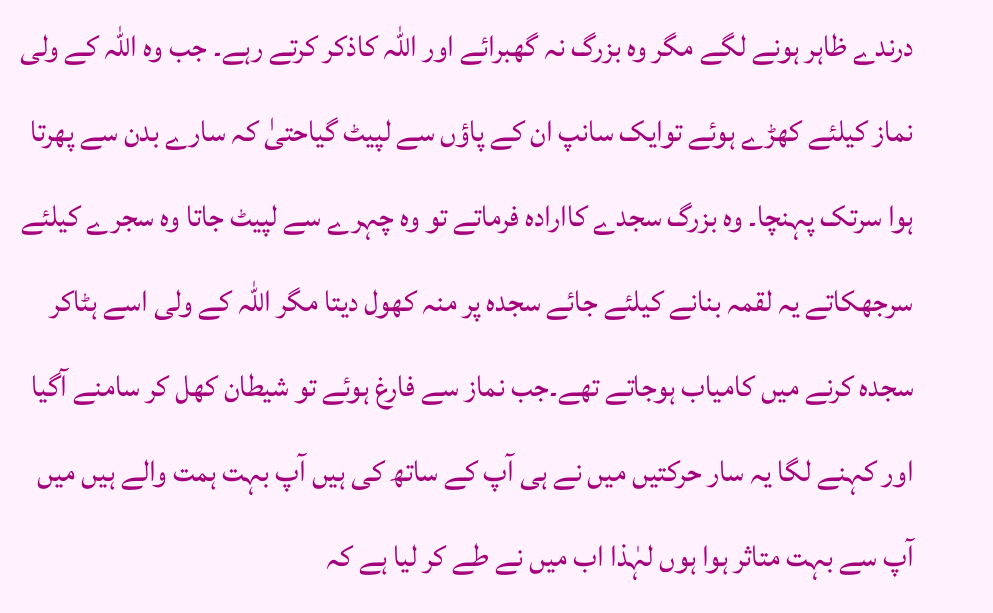درندے ظاہر ہونے لگے مگر وہ بزرگ نہ گھبرائے اور اللہ کاذکر کرتے رہے۔ جب وہ اللہ کے ولی نماز کیلئے کھڑے ہوئے توایک سانپ ان کے پاؤں سے لپیٹ گیاحتیٰ کہ سارے بدن سے پھرتا ہوا سرتک پہنچا۔ وہ بزرگ سجدے کاارادہ فرماتے تو وہ چہرے سے لپیٹ جاتا وہ سجرے کیلئے سرجھکاتے یہ لقمہ بنانے کیلئے جائے سجدہ پر منہ کھول دیتا مگر اللہ کے ولی اسے ہٹاکر سجدہ کرنے میں کامیاب ہوجاتے تھے۔جب نماز سے فارغ ہوئے تو شیطان کھل کر سامنے آگیا اور کہنے لگا یہ سار حرکتیں میں نے ہی آپ کے ساتھ کی ہیں آپ بہت ہمت والے ہیں میں آپ سے بہت متاثر ہوا ہوں لہٰذا اب میں نے طے کر لیا ہے کہ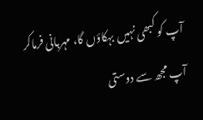آپ کو کبھی نہیں بہکاؤں گا، مہربانی فرماکر آپ مجھ سے دوستی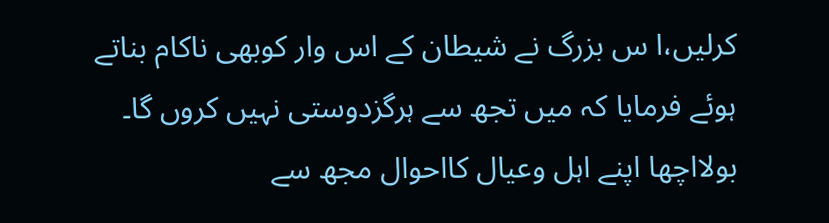کرلیں،ا س بزرگ نے شیطان کے اس وار کوبھی ناکام بناتے ہوئے فرمایا کہ میں تجھ سے ہرگزدوستی نہیں کروں گا۔ بولااچھا اپنے اہل وعیال کااحوال مجھ سے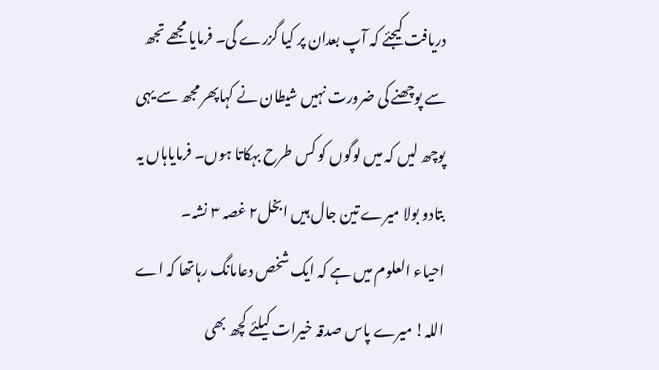دریافت کیجئے کہ آپ بعدان پر کیا گزرے گی۔ فرمایا مجھے تجھ سے پوچھنے کی ضرورت نہیں شیطان نے کہاپھر مجھ سے یہی پوچھ لیں کہ میں لوگوں کو کس طرح بہکاتا ہوں۔ فرمایاہاں یہ بتادو بولا میرے تین جال ہیں ابخل۲ غصہ ۳ نشہ۔
احیاء العلوم میں ہے کہ ایک شخص دعامانگ رہاتھا کہ اے اللہ! میرے پاس صدقہ خیرات کیلئے کچھ بھی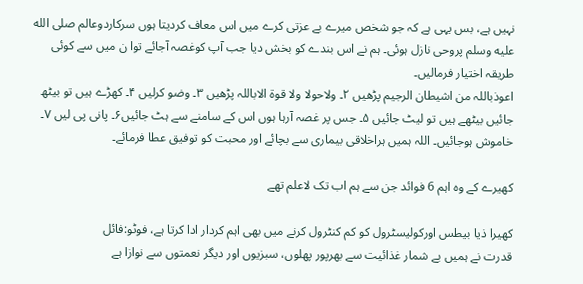نہیں ہے، بس یہی ہے کہ جو شخص میرے بے عزتی کرے میں اس معاف کردیتا ہوں سرکاردوعالم صلى الله عليه وسلم پروحی نازل ہوئی۔ ہم نے اس بندے کو بخش دیا جب آپ کوغصہ آجائے توا ن میں سے کوئی طریقہ اختیار فرمالیں۔
اعوذباللہ من اشیطان الرجیم پڑھیں ۲۔ ولاحولا ولا قوة الاباللہ پڑھیں ۳۔ وضو کرلیں ۴۔ کھڑے ہیں تو بیٹھ جائیں بیٹھے ہیں تو لیٹ جائیں ۵۔ جس پر غصہ آرہا ہوں اس کے سامنے سے ہٹ جائیں۶۔ پانی پی لیں ۷۔ خاموش ہوجائیں۔ اللہ ہمیں ہراخلاقی بیماری سے بچائے اور محبت کو توفیق عطا فرمائے۔

کھیرے کے وہ اہم 6 فوائد جن سے ہم اب تک لاعلم تھے

کھیرا ذیا بیطس اورکولیسٹرول کو کم کنٹرول کرنے میں بھی اہم کردار ادا کرتا ہے، فوٹو:فائل
قدرت نے ہمیں بے شمار غذائیت سے بھرپور پھلوں، سبزیوں اور دیگر نعمتوں سے نوازا ہے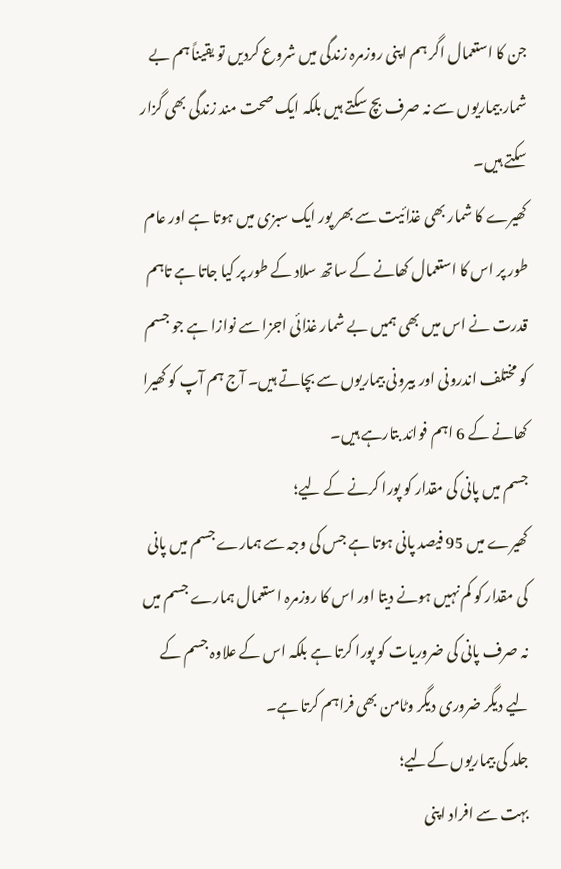جن کا استعمال اگر ہم اپنی روزمرہ زندگی میں شروع کردیں تو یقیناً ہم بے شمار بیماریوں سے نہ صرف بچ سکتے ہیں بلکہ ایک صحت مند زندگی بھی گزار سکتے ہیں۔
کھیرے کا شمار بھی غذائیت سے بھر پور ایک سبزی میں ہوتا ہے اور عام طور پر اس کا استعمال کھانے کے ساتھ سلاد کے طور پر کیا جاتا ہے تاہم قدرت نے اس میں بھی ہمیں بے شمار غذائی اجزا سے نوازا ہے جو جسم کو مختلف اندرونی اور بیرونی بیماریوں سے بچاتے ہیں۔ آج ہم آپ کو کھیرا کھانے کے 6 اہم فوائد بتارہے ہیں۔
جسم میں پانی کی مقدار کو پورا کرنے کے لیے؛
کھیرے میں 95 فیصد پانی ہوتا ہے جس کی وجہ سے ہمارے جسم میں پانی کی مقدار کو کم نہیں ہونے دیتا اور اس کا روزمرہ استعمال ہمارے جسم میں نہ صرف پانی کی ضروریات کو پورا کرتا ہے بلکہ اس کے علاوہ جسم کے لیے دیگر ضروری دیگر وٹامن بھی فراہم کرتا ہے۔
جلد کی بیماریوں کےلیے؛
بہت سے افراد اپنی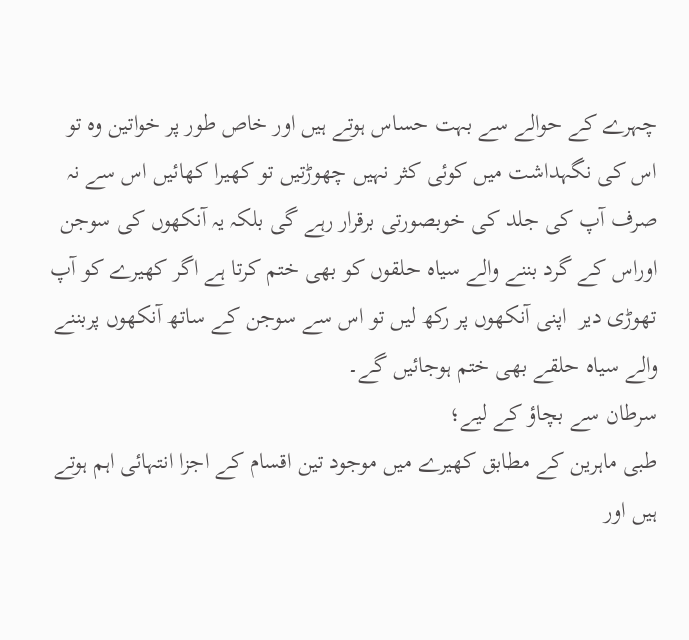چہرے کے حوالے سے بہت حساس ہوتے ہیں اور خاص طور پر خواتین وہ تو اس کی نگہداشت میں کوئی کثر نہیں چھوڑتیں تو کھیرا کھائیں اس سے نہ صرف آپ کی جلد کی خوبصورتی برقرار رہے گی بلکہ یہ آنکھوں کی سوجن اوراس کے گرد بننے والے سیاہ حلقوں کو بھی ختم کرتا ہے اگر کھیرے کو آپ تھوڑی دیر  اپنی آنکھوں پر رکھ لیں تو اس سے سوجن کے ساتھ آنکھوں پربننے والے سیاہ حلقے بھی ختم ہوجائیں گے۔
سرطان سے بچاؤ کے لیے؛
طبی ماہرین کے مطابق کھیرے میں موجود تین اقسام کے اجزا انتہائی اہم ہوتے ہیں اور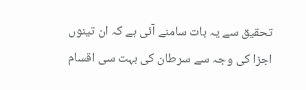تحقیق سے یہ بات سامنے آئی ہے کہ ان تینوں اجزا کی وجہ سے سرطان کی بہت سی اقسام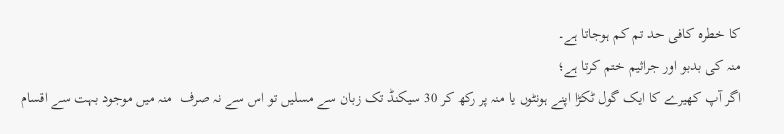کا خطرہ کافی حد تم کم ہوجاتا ہے۔
منہ کی بدبو اور جراثیم ختم کرتا ہے؛
اگر آپ کھیرے کا ایک گول ٹکڑا اپنے ہونٹوں یا منہ پر رکھ کر 30 سیکنڈ تک زبان سے مسلیں تو اس سے نہ صرف  منہ میں موجود بہت سے اقسام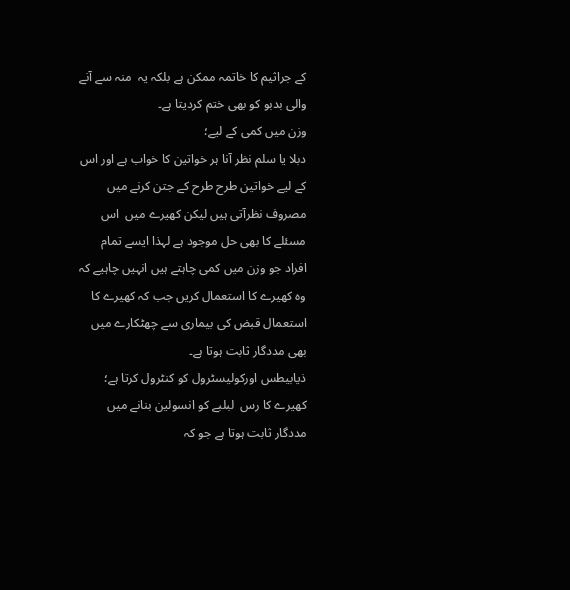کے جراثیم کا خاتمہ ممکن ہے بلکہ یہ  منہ سے آنے والی بدبو کو بھی ختم کردیتا ہے۔
وزن میں کمی کے لیے؛
دبلا یا سلم نظر آنا ہر خواتین کا خواب ہے اور اس کے لیے خواتین طرح طرح کے جتن کرنے میں مصروف نظرآتی ہیں لیکن کھیرے میں  اس مسئلے کا بھی حل موجود ہے لہذا ایسے تمام افراد جو وزن میں کمی چاہتے ہیں انہیں چاہیے کہ وہ کھیرے کا استعمال کریں جب کہ کھیرے کا استعمال قبض کی بیماری سے چھٹکارے میں بھی مددگار ثابت ہوتا ہے۔
ذیابیطس اورکولیسٹرول کو کنٹرول کرتا ہے؛
کھیرے کا رس  لبلبے کو انسولین بنانے میں مددگار ثابت ہوتا ہے جو کہ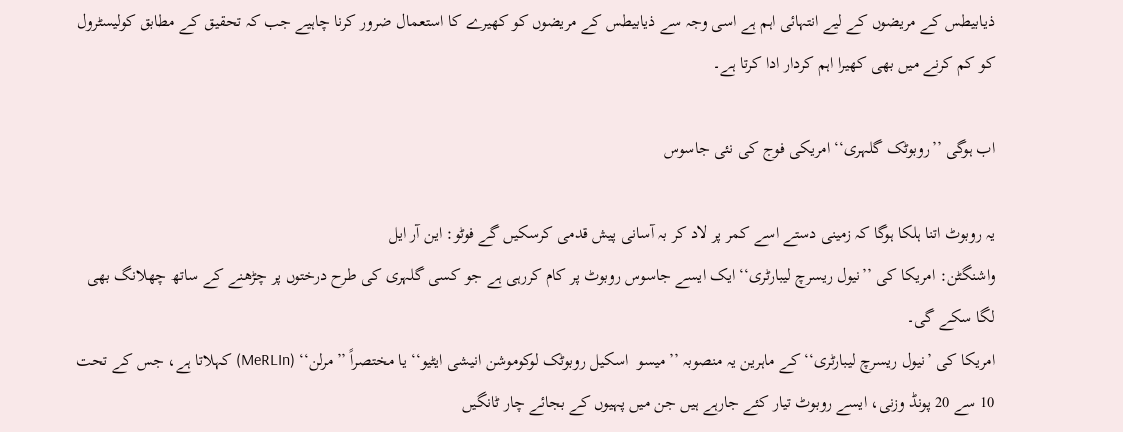ذیابیطس کے مریضوں کے لیے انتہائی اہم ہے اسی وجہ سے ذیابیطس کے مریضوں کو کھیرے کا استعمال ضرور کرنا چاہیے جب کہ تحقیق کے مطابق کولیسٹرول کو کم کرنے میں بھی کھیرا اہم کردار ادا کرتا ہے۔

اب ہوگی ’’روبوٹک گلہری‘‘ امریکی فوج کی نئی جاسوس

یہ روبوٹ اتنا ہلکا ہوگا کہ زمینی دستے اسے کمر پر لاد کر بہ آسانی پیش قدمی کرسکیں گے فوٹو: این آر ایل
واشنگٹن: امریکا کی ’’نیول ریسرچ لیبارٹری‘‘ ایک ایسے جاسوس روبوٹ پر کام کررہی ہے جو کسی گلہری کی طرح درختوں پر چڑھنے کے ساتھ چھلانگ بھی لگا سکے گی۔
امریکا کی ’نیول ریسرچ لیبارٹری‘‘ کے ماہرین یہ منصوبہ ’’میسو  اسکیل روبوٹک لوکوموشن انیشی ایٹیو‘‘ یا مختصراً ’’مرلن‘‘ (MeRLIn) کہلاتا ہے، جس کے تحت 10 سے 20 پونڈ وزنی، ایسے روبوٹ تیار کئے جارہے ہیں جن میں پہیوں کے بجائے چار ٹانگیں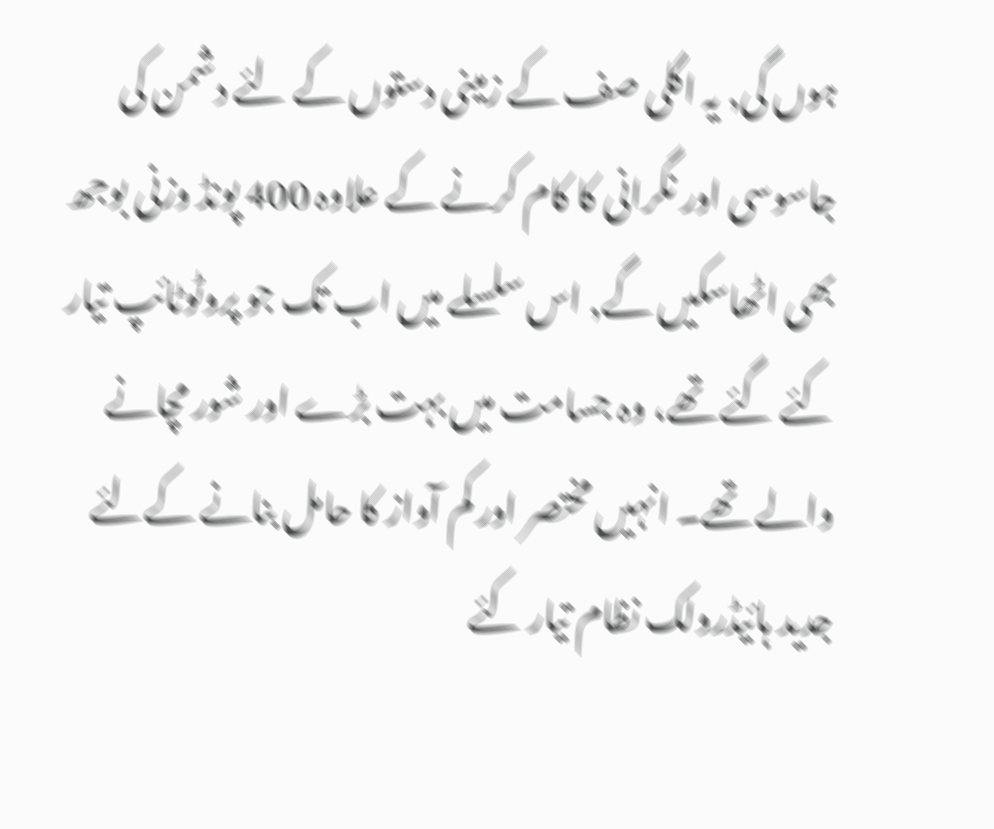ہوں گی, یہ اگلی صف کے زمینی دستوں کے لئے دشمن کی جاسوسی اور نگرانی کا کام کرنے کے علاوہ 400 پونڈ وزنی بوجھ بھی اٹھاسکیں گے, اس سلسلے میں اب تک جو پروٹوٹائپ تیار کئے گئے تھے، وہ جسامت میں بہت بڑے اور شور مچانے والے تھے۔ انہیں مختصر اور کم آواز کا حامل بنانے کےلئے جدید ہائیڈرولک نظام تیار کئے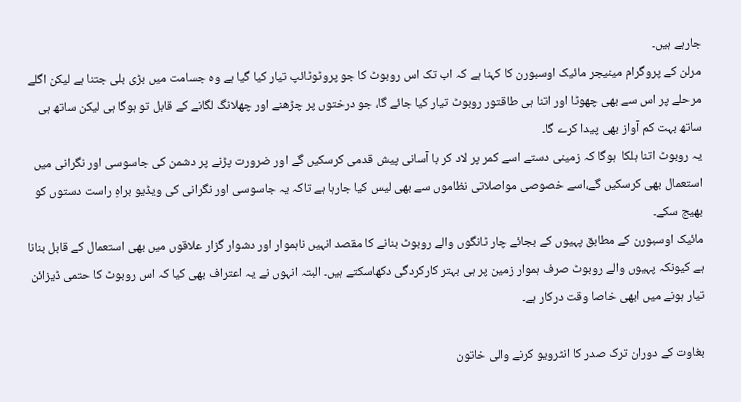جارہے ہیں۔
مرلن کے پروگرام مینیجر مائیک اوسبورن کا کہنا ہے کہ اب تک اس روبوٹ کا جو پروٹوٹائپ تیار کیا گیا ہے وہ جسامت میں بڑی بلی جتنا ہے لیکن اگلے مرحلے پر اس سے بھی چھوٹا اور اتنا ہی طاقتور روبوٹ تیار کیا جائے گا، جو درختوں پر چڑھنے اور چھلانگ لگانے کے قابل تو ہوگا ہی لیکن ساتھ ہی ساتھ بہت کم آواز بھی پیدا کرے گا۔
یہ روبوٹ اتنا ہلکا  ہوگا کہ زمینی دستے اسے کمر پر لاد کر با آسانی پیش قدمی کرسکیں گے اور ضرورت پڑنے پر دشمن کی جاسوسی اور نگرانی میں استعمال بھی کرسکیں گے،اسے خصوصی مواصلاتی نظاموں سے بھی لیس کیا جارہا ہے تاکہ یہ جاسوسی اور نگرانی کی ویڈیو براہِ راست دستوں کو بھیج سکے۔
مائیک اوسبورن کے مطابق پہیوں کے بجائے چار ٹانگوں والے روبوٹ بنانے کا مقصد انہیں ناہموار اور دشوار گزار علاقوں میں بھی استعمال کے قابل بنانا ہے کیونکہ پہیوں والے روبوٹ صرف ہموار زمین پر ہی بہتر کارکردگی دکھاسکتے ہیں۔ البتہ انہوں نے یہ اعتراف بھی کیا کہ اس روبوٹ کا حتمی ڈیزائن تیار ہونے میں ابھی خاصا وقت درکار ہے۔

بغاوت کے دوران ترک صدر کا انٹرویو کرنے والی خاتون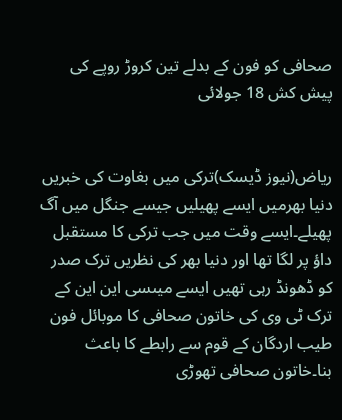صحافی کو فون کے بدلے تین کروڑ روپے کی پیش کش 18 جولائی


ریاض(نیوز ڈیسک)ترکی میں بغاوت کی خبریں دنیا بھرمیں ایسے پھیلیں جیسے جنگل میں آگ پھیلے۔ایسے وقت میں جب ترکی کا مستقبل داؤ پر لگا تھا اور دنیا بھر کی نظریں ترک صدر کو ڈھونڈ رہی تھیں ایسے میںسی این این کے ترک ٹی وی کی خاتون صحافی کا موبائل فون طیب اردگان کے قوم سے رابطے کا باعث بنا۔خاتون صحافی تھوڑی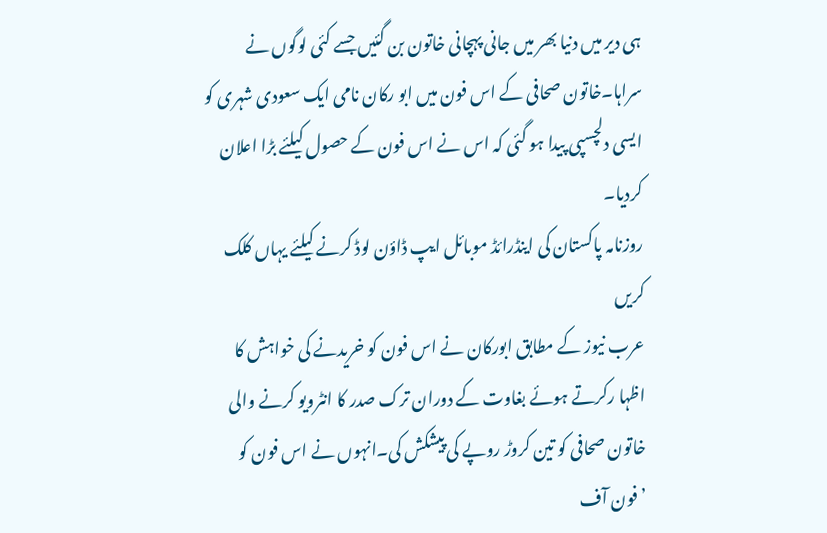ہی دیر میں دنیا بھر میں جانی پہچانی خاتون بن گئیں جسے کئی لوگوں نے سراہا۔خاتون صحافی کے اس فون میں ابو رکان نامی ایک سعودی شہری کو ایسی دلچسپی پیدا ہو گئی کہ اس نے اس فون کے حصول کیلئے بڑا اعلان کردیا۔
روزنامہ پاکستان کی اینڈرائڈ موبائل ایپ ڈاؤن لوڈ کرنے کیلئے یہاں کلک کریں
عرب نیوز کے مطابق ابورکان نے اس فون کو خریدنے کی خواہش کا اظہا رکرتے ہوئے بغاوت کے دوران ترک صدر کا انٹرویو کرنے والی خاتون صحافی کو تین کروڑ روپے کی پیشکش کی۔انہوں نے اس فون کو ’فون آف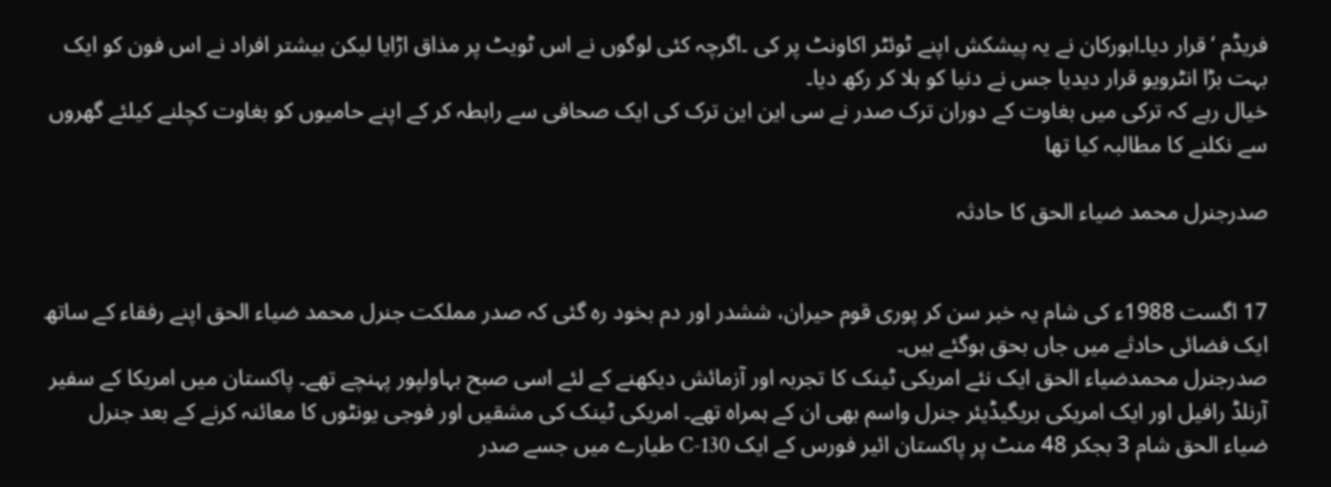فریڈم ‘قرار دیا۔ابورکان نے یہ پیشکش اپنے ٹوئٹر اکاونٹ پر کی ۔اگرچہ کئی لوگوں نے اس ٹویٹ پر مذاق اڑایا لیکن بیشتر افراد نے اس فون کو ایک بہت بڑا انٹرویو قرار دیدیا جس نے دنیا کو ہلا کر رکھ دیا۔
خیال رہے کہ ترکی میں بغاوت کے دوران ترک صدر نے سی این این ترک کی ایک صحافی سے رابطہ کر کے اپنے حامیوں کو بغاوت کچلنے کیلئے گھروں سے نکلنے کا مطالبہ کیا تھا

صدرجنرل محمد ضیاء الحق کا حادثہ


17 اگست 1988ء کی شام یہ خبر سن کر پوری قوم حیران، ششدر اور دم بخود رہ گئی کہ صدر مملکت جنرل محمد ضیاء الحق اپنے رفقاء کے ساتھ ایک فضائی حادثے میں جاں بحق ہوگئے ہیں۔
صدرجنرل محمدضیاء الحق ایک نئے امریکی ٹینک کا تجربہ اور آزمائش دیکھنے کے لئے اسی صبح بہاولپور پہنچے تھے۔ پاکستان میں امریکا کے سفیر آرنلڈ رافیل اور ایک امریکی بریگیڈیئر جنرل واسم بھی ان کے ہمراہ تھے۔ امریکی ٹینک کی مشقیں اور فوجی یونٹوں کا معائنہ کرنے کے بعد جنرل ضیاء الحق شام 3 بجکر 48 منٹ پر پاکستان ائیر فورس کے ایک C-130 طیارے میں جسے صدر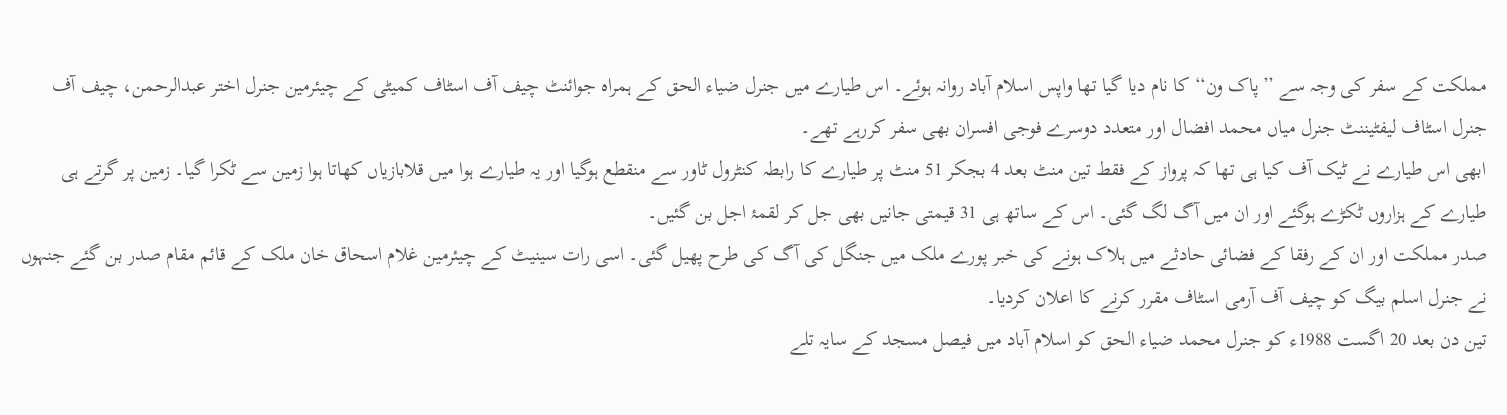مملکت کے سفر کی وجہ سے ’’پاک ون‘‘ کا نام دیا گیا تھا واپس اسلام آباد روانہ ہوئے۔ اس طیارے میں جنرل ضیاء الحق کے ہمراہ جوائنٹ چیف آف اسٹاف کمیٹی کے چیئرمین جنرل اختر عبدالرحمن، چیف آف جنرل اسٹاف لیفٹیننٹ جنرل میاں محمد افضال اور متعدد دوسرے فوجی افسران بھی سفر کررہے تھے۔
ابھی اس طیارے نے ٹیک آف کیا ہی تھا کہ پرواز کے فقط تین منٹ بعد 4 بجکر 51 منٹ پر طیارے کا رابطہ کنٹرول ٹاور سے منقطع ہوگیا اور یہ طیارے ہوا میں قلابازیاں کھاتا ہوا زمین سے ٹکرا گیا۔ زمین پر گرتے ہی طیارے کے ہزاروں ٹکڑے ہوگئے اور ان میں آگ لگ گئی۔ اس کے ساتھ ہی 31 قیمتی جانیں بھی جل کر لقمۂ اجل بن گئیں۔
صدر مملکت اور ان کے رفقا کے فضائی حادثے میں ہلاک ہونے کی خبر پورے ملک میں جنگل کی آگ کی طرح پھیل گئی۔ اسی رات سینیٹ کے چیئرمین غلام اسحاق خان ملک کے قائم مقام صدر بن گئے جنہوں نے جنرل اسلم بیگ کو چیف آف آرمی اسٹاف مقرر کرنے کا اعلان کردیا۔
تین دن بعد 20 اگست 1988ء کو جنرل محمد ضیاء الحق کو اسلام آباد میں فیصل مسجد کے سایہ تلے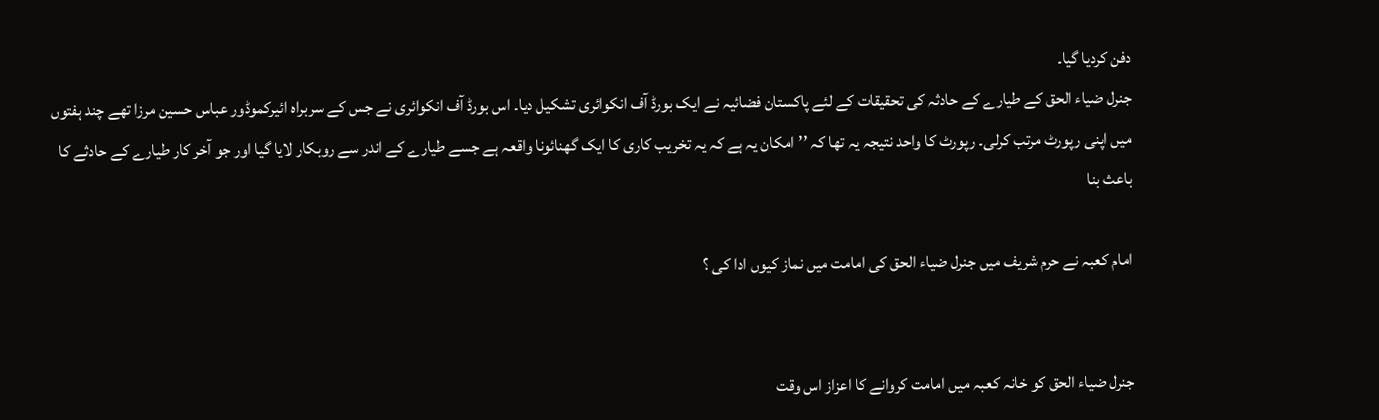دفن کردیا گیا۔
جنرل ضیاء الحق کے طیارے کے حادثہ کی تحقیقات کے لئے پاکستان فضائیہ نے ایک بورڈ آف انکوائری تشکیل دیا۔ اس بورڈ آف انکوائری نے جس کے سربراہ ائیرکموڈور عباس حسین مرزا تھے چند ہفتوں میں اپنی رپورٹ مرتب کرلی۔ رپورٹ کا واحد نتیجہ یہ تھا کہ ’’امکان یہ ہے کہ یہ تخریب کاری کا ایک گھنائونا واقعہ ہے جسے طیارے کے اندر سے روبکار لایا گیا اور جو آخر کار طیارے کے حادثے کا باعث بنا

امام کعبہ نے حرم شریف میں جنرل ضیاء الحق کی امامت میں نماز کیوں ادا کی ؟


جنرل ضیاء الحق کو خانہ کعبہ میں امامت کروانے کا اعزاز اس وقت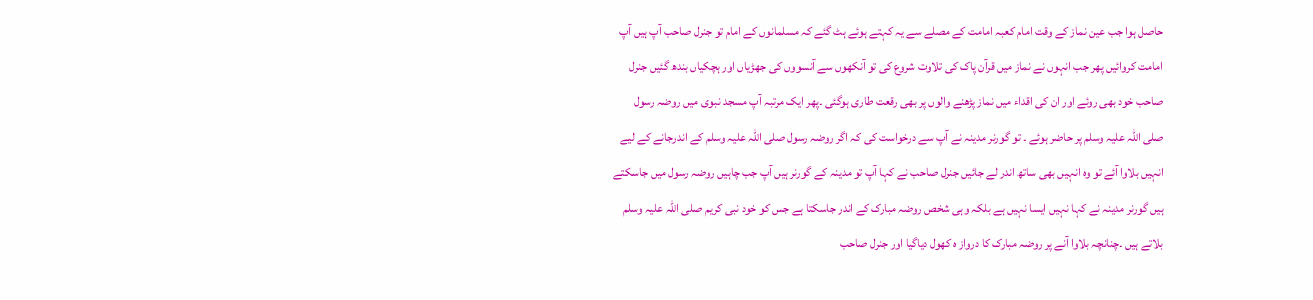حاصل ہوا جب عین نماز کے وقت امام کعبہ امامت کے مصلے سے یہ کہتے ہوئے ہٹ گئے کہ مسلمانوں کے امام تو جنرل صاحب آپ ہیں آپ امامت کروائیں پھر جب انہوں نے نماز میں قرآن پاک کی تلاوت شروع کی تو آنکھوں سے آنسووں کی جھڑیاں اور ہچکیاں بندھ گئیں جنرل صاحب خود بھی روئے اور ان کی اقداء میں نماز پڑھنے والوں پر بھی رقعت طاری ہوگئی ۔پھر ایک مرتبہ آپ مسجد نبوی میں روضہ رسول صلی اللہ علیہ وسلم پر حاضر ہوئے ۔ تو گورنر مدینہ نے آپ سے درخواست کی کہ اگر روضہ رسول صلی اللہ علیہ وسلم کے اندرجانے کے لیے انہیں بلاوا آئے تو وہ انہیں بھی ساتھ اندر لے جائیں جنرل صاحب نے کہا آپ تو مدینہ کے گورنر ہیں آپ جب چاہیں روضہ رسول میں جاسکتے ہیں گورنر مدینہ نے کہا نہیں ایسا نہیں ہے بلکہ وہی شخص روضہ مبارک کے اندر جاسکتا ہے جس کو خود نبی کریم صلی اللہ علیہ وسلم بلاتے ہیں ۔چنانچہ بلاوا آنے پر روضہ مبارک کا درواز ہ کھول دیاگیا اور جنرل صاحب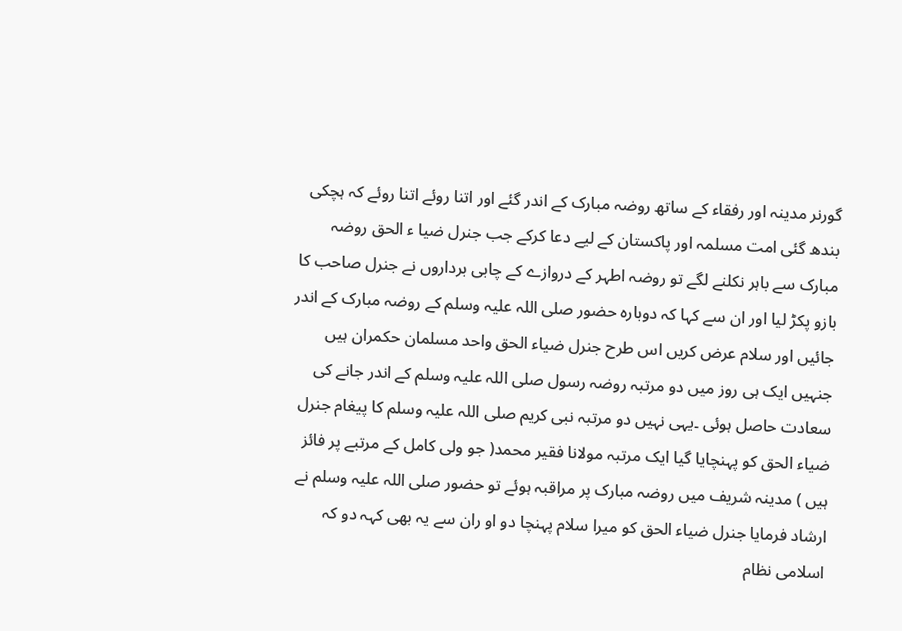گورنر مدینہ اور رفقاء کے ساتھ روضہ مبارک کے اندر گئے اور اتنا روئے اتنا روئے کہ ہچکی بندھ گئی امت مسلمہ اور پاکستان کے لیے دعا کرکے جب جنرل ضیا ء الحق روضہ مبارک سے باہر نکلنے لگے تو روضہ اطہر کے دروازے کے چابی برداروں نے جنرل صاحب کا بازو پکڑ لیا اور ان سے کہا کہ دوبارہ حضور صلی اللہ علیہ وسلم کے روضہ مبارک کے اندر جائیں اور سلام عرض کریں اس طرح جنرل ضیاء الحق واحد مسلمان حکمران ہیں جنہیں ایک ہی روز میں دو مرتبہ روضہ رسول صلی اللہ علیہ وسلم کے اندر جانے کی سعادت حاصل ہوئی ۔یہی نہیں دو مرتبہ نبی کریم صلی اللہ علیہ وسلم کا پیغام جنرل ضیاء الحق کو پہنچایا گیا ایک مرتبہ مولانا فقیر محمد( جو ولی کامل کے مرتبے پر فائز ہیں ) مدینہ شریف میں روضہ مبارک پر مراقبہ ہوئے تو حضور صلی اللہ علیہ وسلم نے ارشاد فرمایا جنرل ضیاء الحق کو میرا سلام پہنچا دو او ران سے یہ بھی کہہ دو کہ اسلامی نظام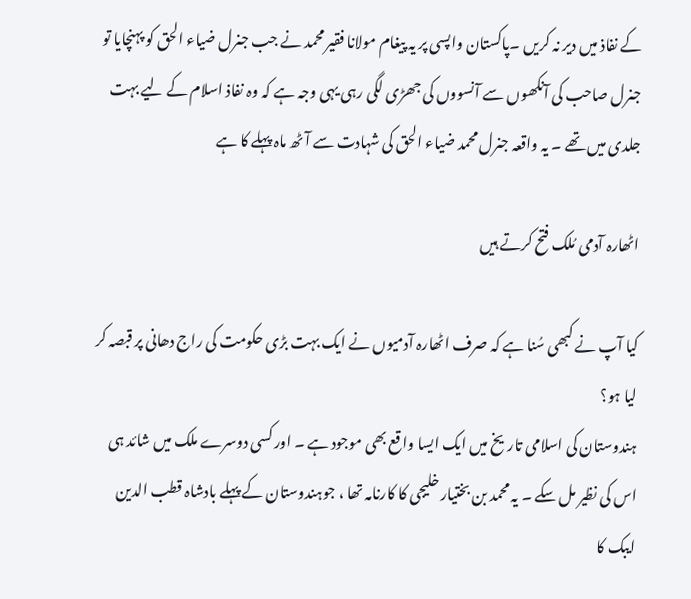کے نفاذ میں دیر نہ کریں ۔پاکستان واپسی پر یہ پیغام مولانا فقیر محمد نے جب جنرل ضیاء الحق کو پہنچایا تو جنرل صاحب کی آنکھوں سے آنسووں کی جھڑی لگی رہی یہی وجہ ہے کہ وہ نفاذ اسلام کے لیے بہت جلدی میں تھے ۔ یہ واقعہ جنرل محمد ضیاء الحق کی شہادت سے آٹھ ماہ پہلے کا ہے

اٹھارہ آدمی مُلک فتح کرتے ہیں

کیا آپ نے کبھی سُنا ہے کہ صرف اٹھارہ آدمیوں نے ایک بہت بڑی حکومت کی راج دھانی پر قبصہ کر لیا ہو؟
ہندوستان کی اسلامی تاریخ میں ایک ایسا واقع بھی موجود ہے ۔ اور کسی دوسرے ملک میں شائد ہی اس کی نظیر مل سکے ۔ یہ محمد بن بختیار خلیجی کا کارنامہ تھا ، جوہندوستان کے پہلے بادشاہ قطب الدین ایبک کا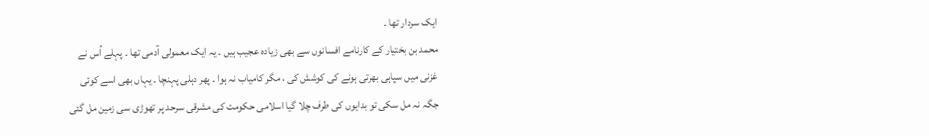ایک سردار تھا ۔
محمد بن بختیار کے کارنامے افسانوں سے بھی زیادہ عجیب ہیں ۔ یہ ایک معمولی آدمی تھا ۔ پہلے اُس نے غزنی میں سپاہی بھرتی ہونے کی کوشش کی ، مگر کامیاب نہ ہوا ۔ پھر دہلی پہنچا ۔ یہاں بھی اسے کوئی جگہ نہ مل سکی تو بدایوں کی طرف چلا گیا اسلامی حکومت کی مشرقی سرحد پر تھوڑی سی زمین مل گئی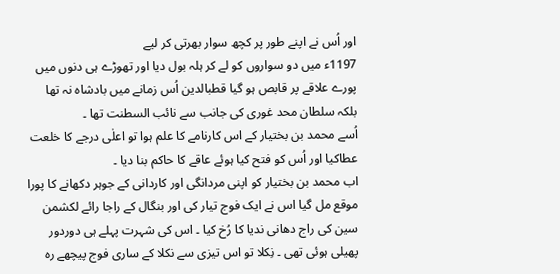اور اُس نے اپنے طور پر کچھ سوار بھرتی کر لیے
1197ء میں دو سواروں کو لے کر ہلہ بول دیا اور تھوڑے ہی دنوں میں پورے علاقے پر قابص ہو گیا قطبالدین اُس زمانے میں بادشاہ نہ تھا بلکہ سلطان محد غوری کی جانب سے نائب السطنت تھا ۔
اُسے محمد بن بختیار کے اس کارنامے کا علم ہوا تو اعلٰی درجے کا خلعت عطاکیا اور اُس کو فتح کیا ہوئے عاقے کا حاکم بنا دیا ۔
اب محمد بن بختیار کو اپنی مردانگی اور کاردانی کے جوہر دکھانے کا پورا موقع مل گیا اس نے ایک فوج تیار کی اور بنگال کے راجا رائے لکشمن سین کی راج دھانی ندیا کا رُخ کیا ۔ اس کی شہرت پہلے ہی دوردور پھیلی ہوئی تھی ۔ نِکلا تو اس تیزی سے نکلا کے ساری فوج پیچھے رہ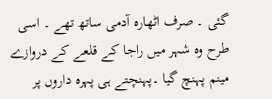گئی ۔ صرف اٹھارہ آدمی ساتھ تھے ۔ اسی طرح وہ شہر میں راجا کے قلعے کے دروازے مینم پہنچ گیا ۔پہنچتے ہی پہرہ داروں پر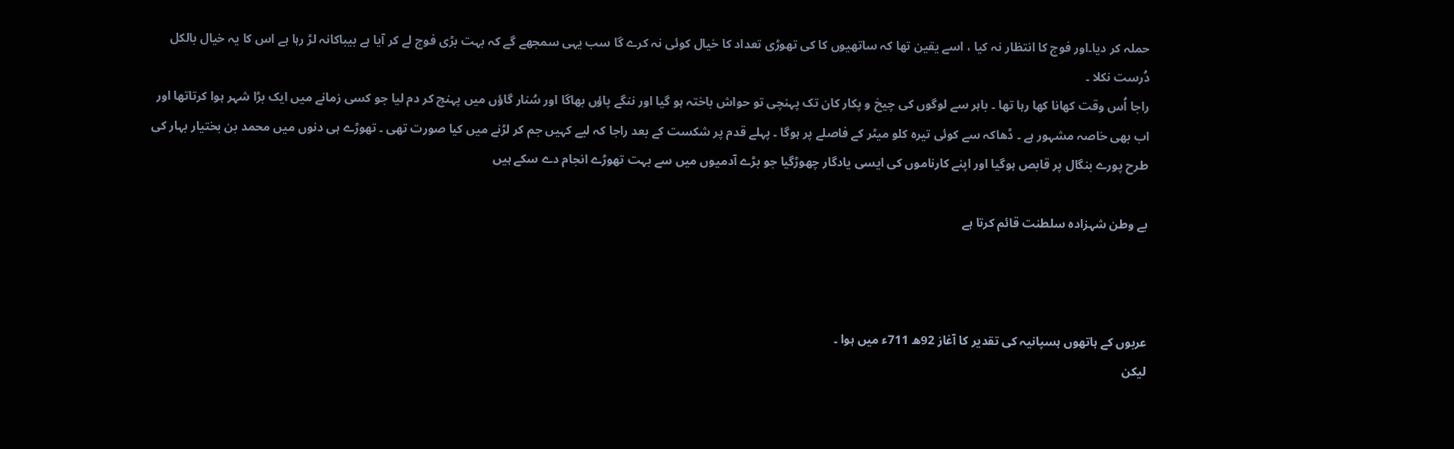حملہ کر دیا۔اور فوج کا انتظار نہ کیا ، اسے یقین تھا کہ ساتھیوں کا کی تھوڑی تعداد کا خیال کوئی نہ کرے گا سب یہی سمجھے گے کہ بہت بڑی فوج لے کر آیا ہے بیباکانہ لڑ رہا ہے اس کا یہ خیال بالکل دُرست نکلا ۔
راجا اُس وقت کھانا کھا رہا تھا ۔ باہر سے لوگوں کی چیخ و پکار کان تک پہنچی تو حواش باختہ ہو گیا اور ننگے پاؤں بھاگا اور سُنار گاؤں میں پہنچ کر دم لیا جو کسی زمانے میں ایک بڑا شہر ہوا کرتاتھا اور اب بھی خاصہ مشہور ہے ۔ ڈھاکہ سے کوئی تیرہ کلو میٹر کے فاصلے پر ہوگا ۔ پہلے قدم پر شکست کے بعد راجا کہ لیے کہیں جم کر لڑنے میں کیا صورت تھی ۔ تھوڑے ہی دنوں میں محمد بن بختیار بہار کی طرح پورے بنگال پر قابص ہوگیا اور اپنے کارناموں کی ایسی یادگار چھوڑ‌گیا جو بڑے آدمیوں میں سے بہت تھوڑے انجام دے سکے ہیں

بے وطن شہزادہ سلطنت قائم کرتا ہے



عربوں کے ہاتھوں ہسپانیہ کی تقدیر کا آغاز 92ھ 711ء میں ہوا ۔
لیکن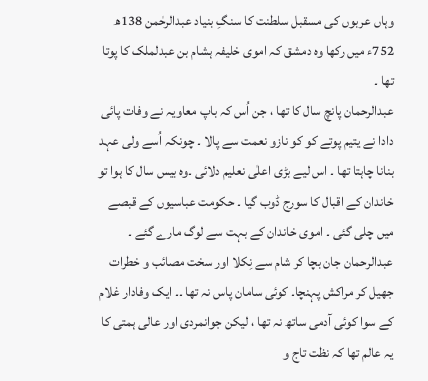وہاں عربوں کی مسقبل سلطنت کا سنگِ بنیاد عبدالرحٰمن 138ھ 752ء میں رکھا وہ دمشق کہ اموی خلیفہ ہشام بن عبدلملک کا پوتا تھا ۔
عبدالرحمان پانچ سال کا تھا ، جن اُس کہ باپ معاویہ نے وفات پائی
دادا نے یتیم پوتے کو کو نازو نعمت سے پالا ۔ چونکہ اُسے ولی عہد بنانا چاہتا تھا ۔ اس لیے بڑی اعلٰی نعلیم دلائی ۔وہ بیس سال کا ہوا تو خاندان کے اقبال کا سورج ڈوب گیا ۔ حکومت عباسیوں کے قبصے میں چلی گئی ۔ اموی خاندان کے بہت سے لوگ مارے گئے ۔ عبدالرحمان جان بچا کر شام سے نِکلا اور سخت مصائب و خطرات جھیل کر مراکش پہنچا۔ کوئی سامان پاس نہ تھا ۔۔ ایک وفادار غلام کے سوا کوئی آدمی ساتھ نہ تھا ، لیکن جوانمردی اور عالی ہمتی کا یہ عالم تھا کہ نظت تاج و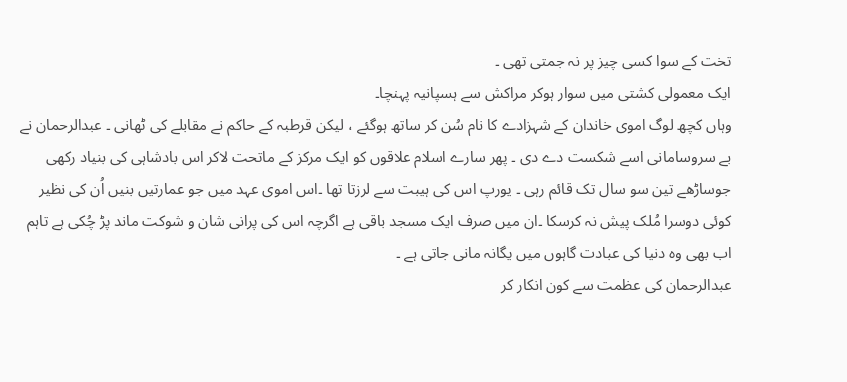تخت کے سوا کسی چیز پر نہ جمتی تھی ۔
ایک معمولی کشتی میں سوار ہوکر مراکش سے ہسپانیہ پہنچا۔
وہاں کچھ لوگ اموی خاندان کے شہزادے کا نام سُن کر ساتھ ہوگئے ، لیکن قرطبہ کے حاکم نے مقابلے کی ٹھانی ۔ عبدالرحمان نے بے سروسامانی اسے شکست دے دی ۔ پھر سارے اسلام علاقوں کو ایک مرکز کے ماتحت لاکر اس بادشاہی کی بنیاد رکھی جوساڑھے تین سو سال تک قائم رہی ۔ یورپ اس کی ہیبت سے لرزتا تھا ۔اس اموی عہد میں جو عمارتیں بنیں اُن کی نظیر کوئی دوسرا مُلک پیش نہ کرسکا ۔ان میں صرف ایک مسجد باقی ہے اگرچہ اس کی پرانی شان و شوکت ماند پڑ چُکی ہے تاہم اب بھی وہ دنیا کی عبادت گاہوں میں یگانہ مانی جاتی ہے ۔
عبدالرحمان کی عظمت سے کون انکار کر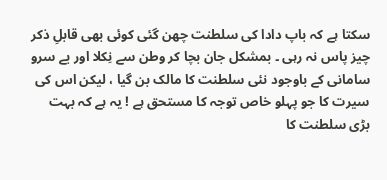سکتا ہے کہ باپ دادا کی سلطنت چھن گئی کوئی بھی قابلِ ذکر چیز پاس نہ رہی ۔ بمشکل جان بچا کر وطن سے نِکلا اور بے سرو سامانی کے باوجود نئی سلطنت کا مالک بن گیا ، لیکن اس کی سیرت کا جو پہلو خاص توجہ کا مستحق ہے ! یہ ہے کہ بہت بڑی سلطنت کا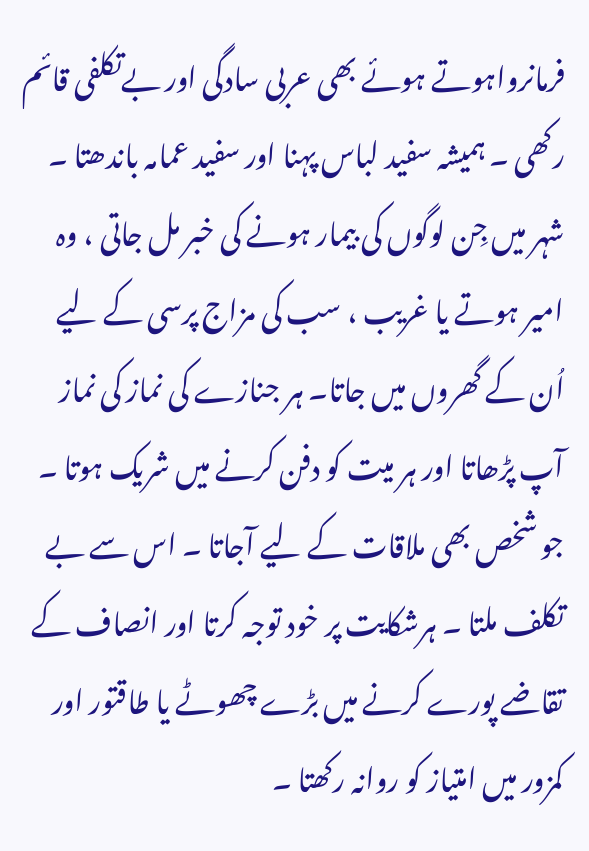فرمانرواہوتے ہوئے بھی عربی سادگی اور بےتکلفی قائم رکھی ۔ ہمیشہ سفید لباس پہنا اور سفید عمامہ باندھتا ۔ شہر میں جِن لوگوں کی بیمار ہونے کی خبر مل جاتی ، وہ امیر ہوتے یا غریب ، سب کی مزاج پرسی کے لیے اُن کے گھروں میں جاتا۔ ہر جنازے کی نماز کی نماز آپ پڑھاتا اور ہر میت کو دفن کرنے میں شریک ہوتا ۔ جو شخص بھی ملاقات کے لیے آجاتا ۔ اس سے بے تکلف ملتا ۔ ہرشکایت پر خود توجہ کرتا اور انصاف کے تقاضے پورے کرنے میں بڑے چھوٹے یا طاقتور اور کمزور میں امتیاز کو روانہ رکھتا ۔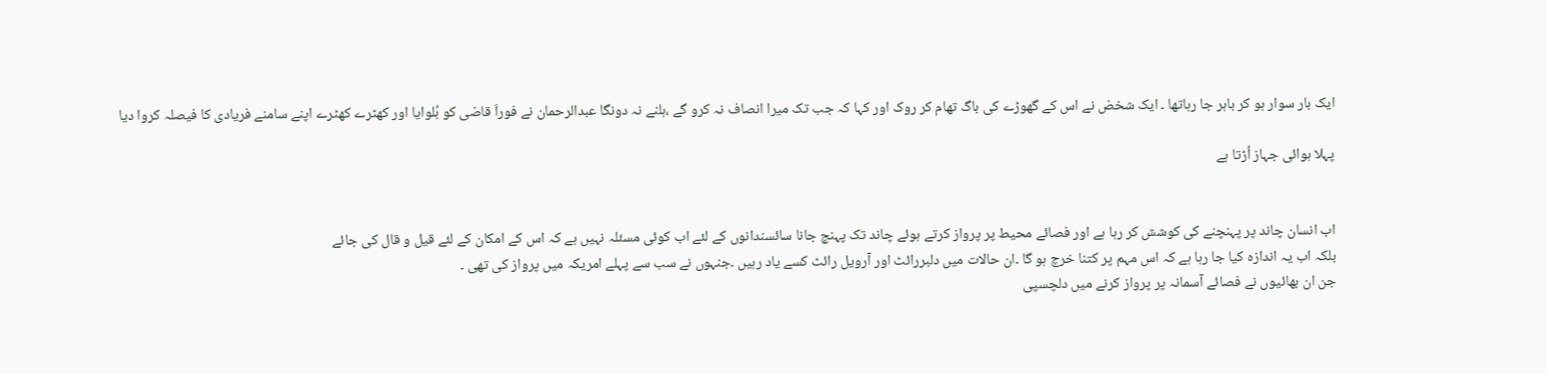ایک بار سوار ہو کر باہر جا رہاتھا ۔ ایک شخض نے اس کے گھوڑے کی باگ تھام کر روک اور کہا کہ جب تک میرا انصاف نہ کرو گے ،ہلنے نہ دونگا عبدالرحمان نے فوراَ قاضی کو بُلوایا اور کھٹرے کھٹرے اپنے سامنے فریادی کا فیصلہ کروا دیا

پہلا ہوائی جہاز اُڑتا ہے


اب انسان چاند پر پہنچنے کی کوشش کر رہا ہے اور فصائے محیط پر پرواز کرتے ہوئے چاند تک پہنچ جانا سائسندانوں کے لئے اب کوئی مسئلہ نہیں ہے کہ اس کے امکان کے لئے قیل و قال کی جائے
بلکہ اب یہ اندازہ کیا جا رہا ہے کہ اس مہم پر کتنا خرچ ہو گا ۔ان حالات میں دلبررائٹ اور آرویل رائٹ کسے یاد رہیں ۔جنہوں نے سب سے پہلے امریکہ میں پرواز کی تھی ۔
جن ان بھائیوں نے فصائے آسمانہ پر پرواز کرنے میں دلچسپی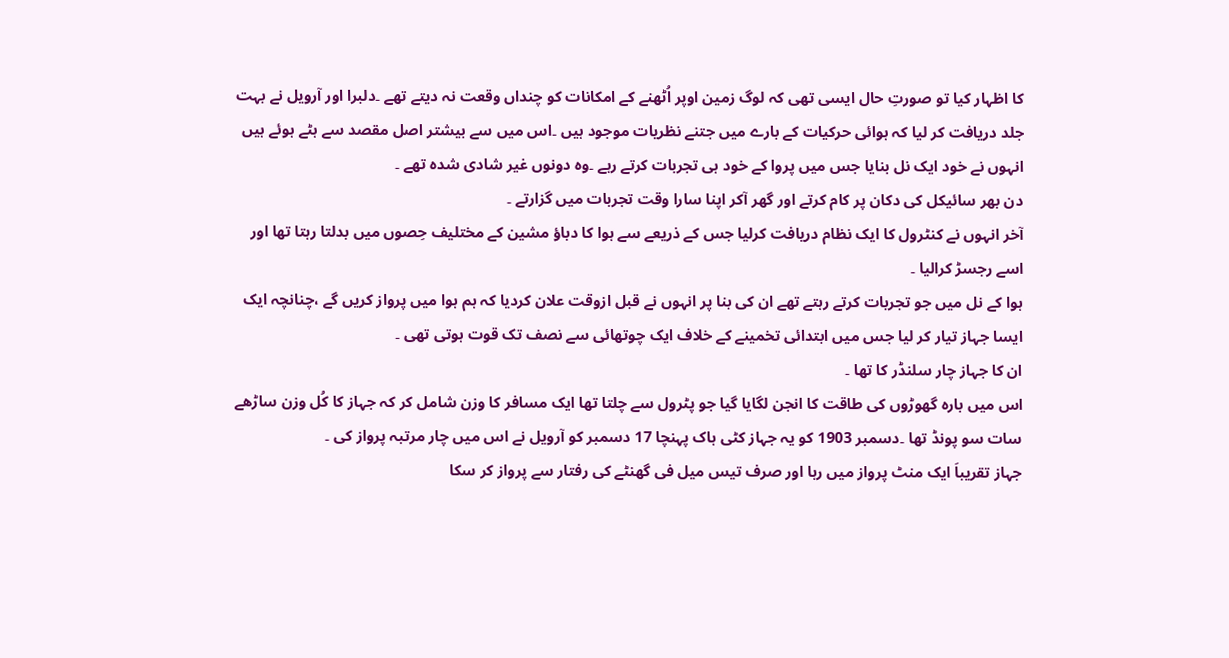کا اظہار کیا تو صورتِ حال ایسی تھی کہ لوگ زمین اوپر اُٹھنے کے امکانات کو چنداں وقعت نہ دیتے تھے ۔دلبرا اور آرویل نے بہت جلد دریافت کر لیا کہ ہوائی حرکیات کے بارے میں جتنے نظریات موجود ہیں ۔اس میں سے بیشتر اصل مقصد سے ہٹے ہوئے ہیں
انہوں نے خود ایک نل بنایا جس میں پروا کے خود ہی تجربات کرتے رہے ۔وہ دونوں غیر شادی شدہ تھے ۔
دن بھر سائیکل کی دکان پر کام کرتے اور گھر آکر اپنا سارا وقت تجربات میں گزارتے ۔
آخر انہوں نے کنٹرول کا ایک نظام دریافت کرلیا جس کے ذریعے سے ہوا کا دباؤ مشین کے مختلیف حِصوں میں بدلتا رہتا تھا اور اسے رجسڑ کرالیا ۔
ہوا کے نل میں جو تجربات کرتے رہتے تھے ان کی بنا پر انہوں نے قبل ازوقت علان کردیا کہ ہم ہوا میں پرواز کریں گے ،چنانچہ ایک ایسا جہاز تیار کر لیا جس میں ابتدائی تخمینے کے خلاف ایک چوتھائی سے نصف تک قوت ہوتی تھی ۔
ان کا جہاز چار سلنڈر کا تھا ۔
اس میں بارہ گھوڑوں کی طاقت کا انجن لگایا گیا جو پٹرول سے چلتا تھا ایک مسافر کا وزن شامل کر کہ جہاز کا کُل وزن ساڑھے سات سو پونڈ تھا ۔دسمبر 1903 کو یہ جہاز کٹی ہاک پہنچا 17 دسمبر کو آرویل نے اس میں چار مرتبہ پرواز کی ۔
جہاز تقریباَ ایک منٹ پرواز میں رہا اور صرف تیس میل فی گھنٹے کی رفتار سے پرواز کر سکا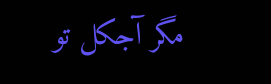مگر آجکل تو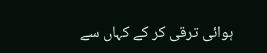ہوائی ترقی کر کے کہاں سے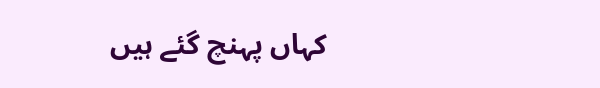کہاں پہنچ گئے ہیں